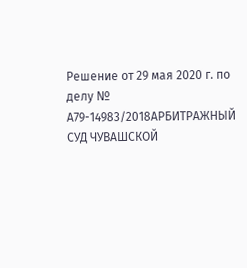Решение от 29 мая 2020 г. по делу № А79-14983/2018АРБИТРАЖНЫЙ СУД ЧУВАШСКОЙ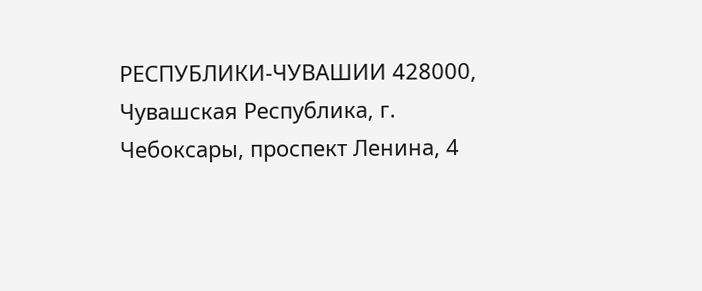РЕСПУБЛИКИ-ЧУВАШИИ 428000, Чувашская Республика, г. Чебоксары, проспект Ленина, 4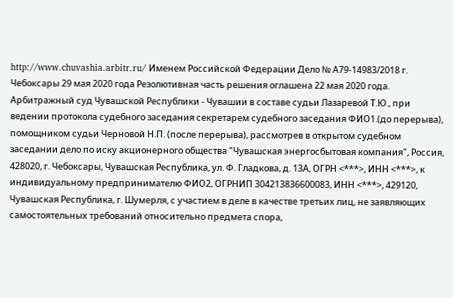http://www.chuvashia.arbitr.ru/ Именем Российской Федерации Дело № А79-14983/2018 г. Чебоксары 29 мая 2020 года Резолютивная часть решения оглашена 22 мая 2020 года. Арбитражный суд Чувашской Республики - Чувашии в составе судьи Лазаревой Т.Ю., при ведении протокола судебного заседания секретарем судебного заседания ФИО1.(до перерыва), помощником судьи Черновой Н.П. (после перерыва), рассмотрев в открытом судебном заседании дело по иску акционерного общества "Чувашская энергосбытовая компания", Россия, 428020, г. Чебоксары, Чувашская Республика, ул. Ф. Гладкова, д. 13А, ОГРН <***>, ИНН <***>, к индивидуальному предпринимателю ФИО2, ОГРНИП 304213836600083, ИНН <***>, 429120, Чувашская Республика, г. Шумерля, с участием в деле в качестве третьих лиц, не заявляющих самостоятельных требований относительно предмета спора,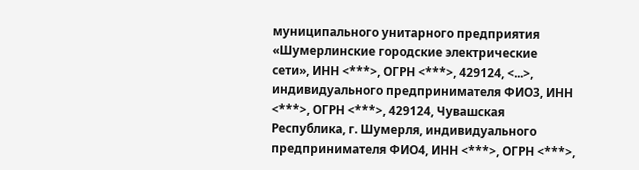муниципального унитарного предприятия «Шумерлинские городские электрические сети», ИНН <***>, ОГРН <***>, 429124, <...>, индивидуального предпринимателя ФИО3, ИНН <***>, ОГРН <***>, 429124, Чувашская Республика, г. Шумерля, индивидуального предпринимателя ФИО4, ИНН <***>, ОГРН <***>,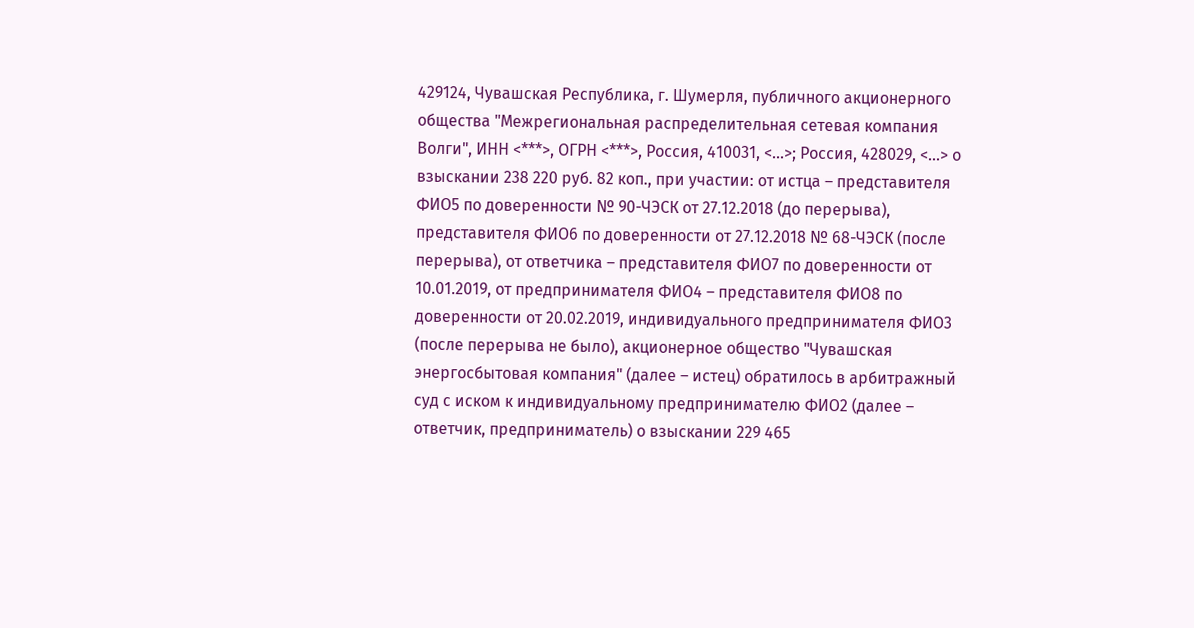429124, Чувашская Республика, г. Шумерля, публичного акционерного общества "Межрегиональная распределительная сетевая компания Волги", ИНН <***>, ОГРН <***>, Россия, 410031, <...>; Россия, 428029, <...> о взыскании 238 220 руб. 82 коп., при участии: от истца – представителя ФИО5 по доверенности № 90-ЧЭСК от 27.12.2018 (до перерыва), представителя ФИО6 по доверенности от 27.12.2018 № 68-ЧЭСК (после перерыва), от ответчика – представителя ФИО7 по доверенности от 10.01.2019, от предпринимателя ФИО4 – представителя ФИО8 по доверенности от 20.02.2019, индивидуального предпринимателя ФИО3 (после перерыва не было), акционерное общество "Чувашская энергосбытовая компания" (далее – истец) обратилось в арбитражный суд с иском к индивидуальному предпринимателю ФИО2 (далее – ответчик, предприниматель) о взыскании 229 465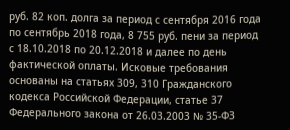руб. 82 коп. долга за период с сентября 2016 года по сентябрь 2018 года, 8 755 руб. пени за период с 18.10.2018 по 20.12.2018 и далее по день фактической оплаты. Исковые требования основаны на статьях 309, 310 Гражданского кодекса Российской Федерации, статье 37 Федерального закона от 26.03.2003 № 35-ФЗ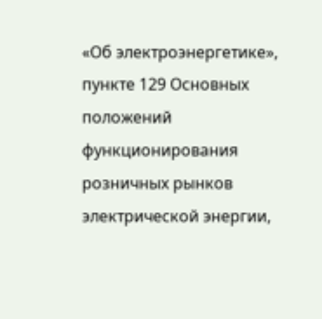«Об электроэнергетике», пункте 129 Основных положений функционирования розничных рынков электрической энергии,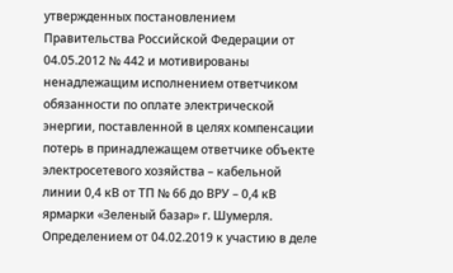утвержденных постановлением Правительства Российской Федерации от 04.05.2012 № 442 и мотивированы ненадлежащим исполнением ответчиком обязанности по оплате электрической энергии, поставленной в целях компенсации потерь в принадлежащем ответчике объекте электросетевого хозяйства – кабельной линии 0,4 кВ от ТП № 66 до ВРУ – 0,4 кВ ярмарки «Зеленый базар» г. Шумерля. Определением от 04.02.2019 к участию в деле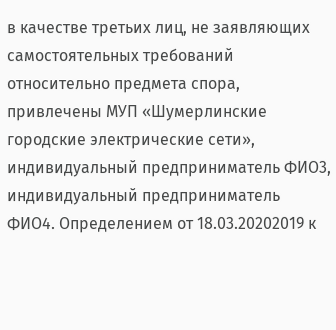в качестве третьих лиц, не заявляющих самостоятельных требований относительно предмета спора, привлечены МУП «Шумерлинские городские электрические сети», индивидуальный предприниматель ФИО3, индивидуальный предприниматель ФИО4. Определением от 18.03.20202019 к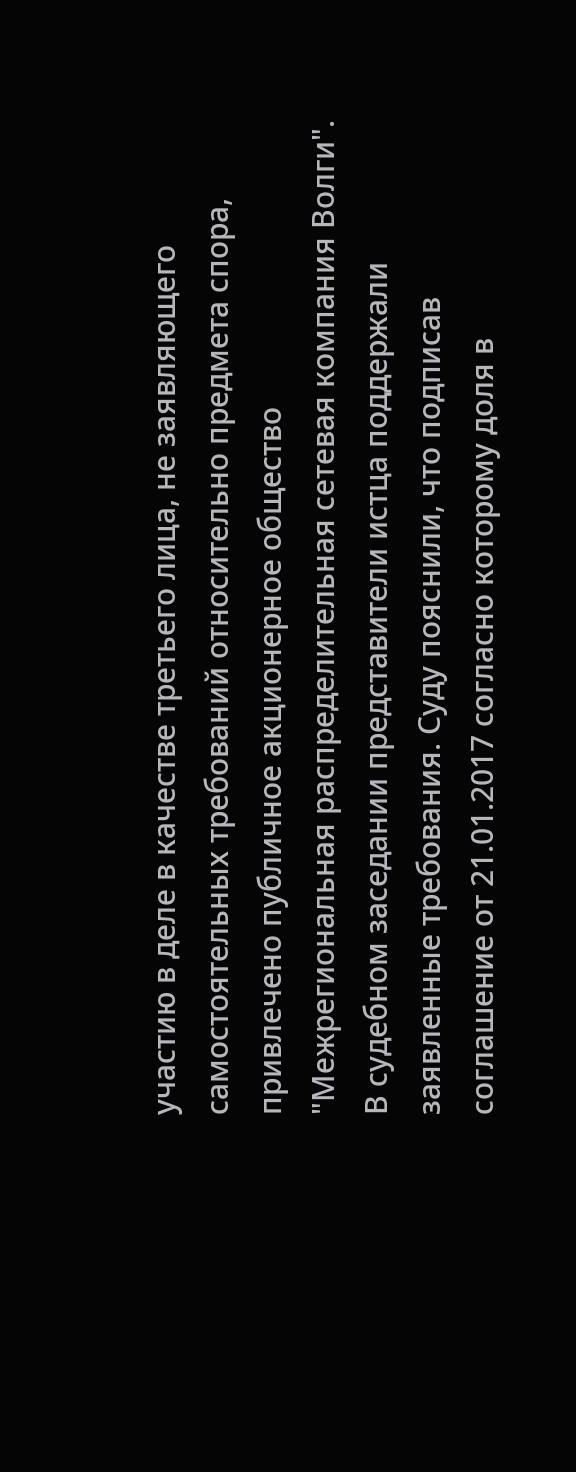участию в деле в качестве третьего лица, не заявляющего самостоятельных требований относительно предмета спора, привлечено публичное акционерное общество "Межрегиональная распределительная сетевая компания Волги". В судебном заседании представители истца поддержали заявленные требования. Суду пояснили, что подписав соглашение от 21.01.2017 согласно которому доля в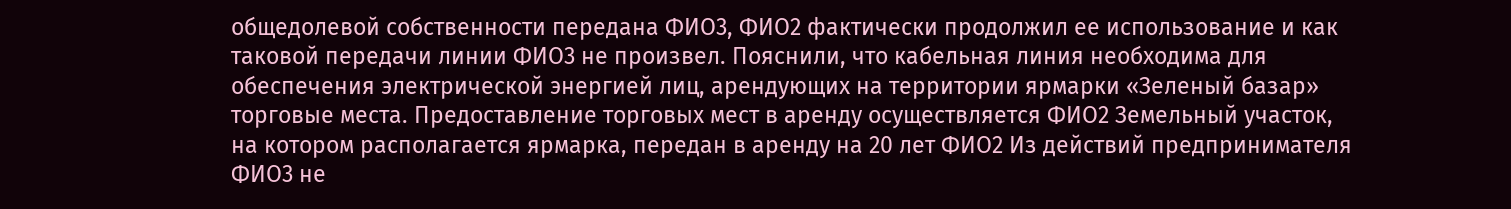общедолевой собственности передана ФИО3, ФИО2 фактически продолжил ее использование и как таковой передачи линии ФИО3 не произвел. Пояснили, что кабельная линия необходима для обеспечения электрической энергией лиц, арендующих на территории ярмарки «Зеленый базар» торговые места. Предоставление торговых мест в аренду осуществляется ФИО2 Земельный участок, на котором располагается ярмарка, передан в аренду на 20 лет ФИО2 Из действий предпринимателя ФИО3 не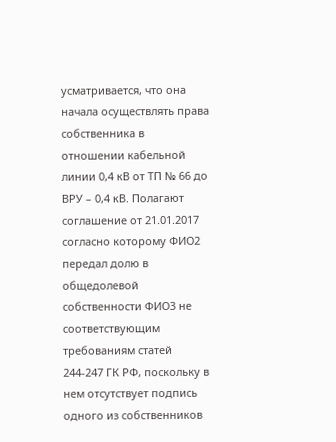усматривается, что она начала осуществлять права собственника в отношении кабельной линии 0,4 кВ от ТП № 66 до ВРУ – 0,4 кВ. Полагают соглашение от 21.01.2017 согласно которому ФИО2 передал долю в общедолевой собственности ФИО3 не соответствующим требованиям статей 244-247 ГК РФ, поскольку в нем отсутствует подпись одного из собственников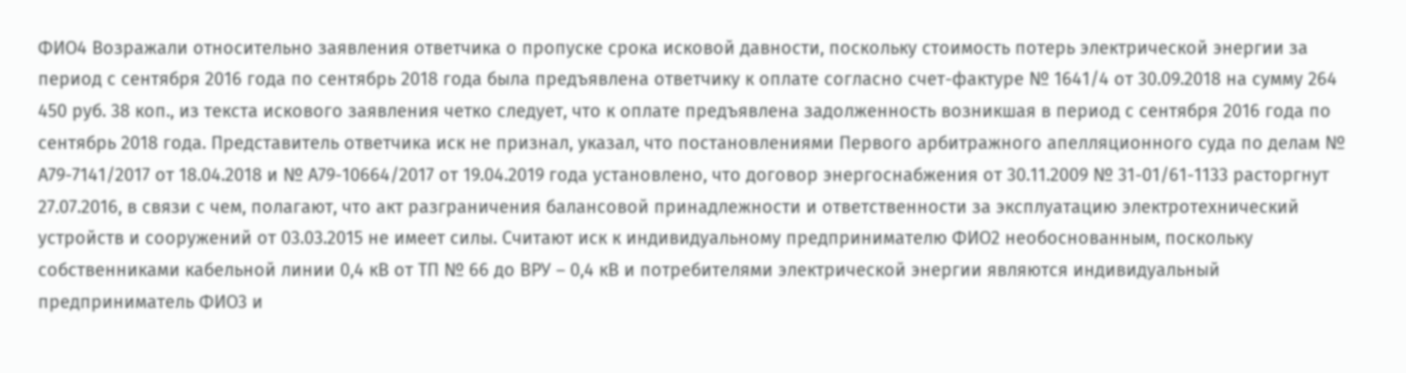ФИО4 Возражали относительно заявления ответчика о пропуске срока исковой давности, поскольку стоимость потерь электрической энергии за период с сентября 2016 года по сентябрь 2018 года была предъявлена ответчику к оплате согласно счет-фактуре № 1641/4 от 30.09.2018 на сумму 264 450 руб. 38 коп., из текста искового заявления четко следует, что к оплате предъявлена задолженность возникшая в период с сентября 2016 года по сентябрь 2018 года. Представитель ответчика иск не признал, указал, что постановлениями Первого арбитражного апелляционного суда по делам № А79-7141/2017 от 18.04.2018 и № А79-10664/2017 от 19.04.2019 года установлено, что договор энергоснабжения от 30.11.2009 № 31-01/61-1133 расторгнут 27.07.2016, в связи с чем, полагают, что акт разграничения балансовой принадлежности и ответственности за эксплуатацию электротехнический устройств и сооружений от 03.03.2015 не имеет силы. Считают иск к индивидуальному предпринимателю ФИО2 необоснованным, поскольку собственниками кабельной линии 0,4 кВ от ТП № 66 до ВРУ – 0,4 кВ и потребителями электрической энергии являются индивидуальный предприниматель ФИО3 и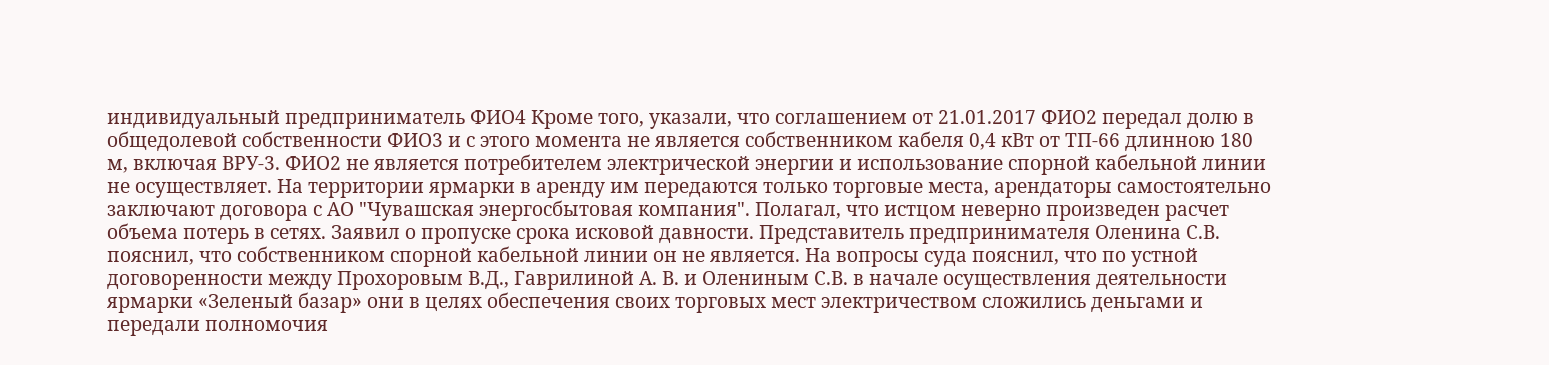индивидуальный предприниматель ФИО4 Кроме того, указали, что соглашением от 21.01.2017 ФИО2 передал долю в общедолевой собственности ФИО3 и с этого момента не является собственником кабеля 0,4 кВт от ТП-66 длинною 180 м, включая ВРУ-3. ФИО2 не является потребителем электрической энергии и использование спорной кабельной линии не осуществляет. На территории ярмарки в аренду им передаются только торговые места, арендаторы самостоятельно заключают договора с АО "Чувашская энергосбытовая компания". Полагал, что истцом неверно произведен расчет объема потерь в сетях. Заявил о пропуске срока исковой давности. Представитель предпринимателя Оленина С.В. пояснил, что собственником спорной кабельной линии он не является. На вопросы суда пояснил, что по устной договоренности между Прохоровым В.Д., Гаврилиной А. В. и Олениным С.В. в начале осуществления деятельности ярмарки «Зеленый базар» они в целях обеспечения своих торговых мест электричеством сложились деньгами и передали полномочия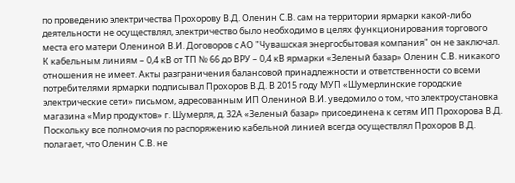по проведению электричества Прохорову В.Д. Оленин С.В. сам на территории ярмарки какой-либо деятельности не осуществлял, электричество было необходимо в целях функционирования торгового места его матери Олениной В.И. Договоров с АО "Чувашская энергосбытовая компания" он не заключал. К кабельным линиям – 0,4 кВ от ТП № 66 до ВРУ – 0,4 кВ ярмарки «Зеленый базар» Оленин С.В. никакого отношения не имеет. Акты разграничения балансовой принадлежности и ответственности со всеми потребителями ярмарки подписывал Прохоров В.Д. В 2015 году МУП «Шумерлинские городские электрические сети» письмом, адресованным ИП Олениной В.И. уведомило о том, что электроустановка магазина «Мир продуктов» г. Шумерля, д. 32А «Зеленый базар» присоединена к сетям ИП Прохорова В.Д. Поскольку все полномочия по распоряжению кабельной линией всегда осуществлял Прохоров В.Д. полагает, что Оленин С.В. не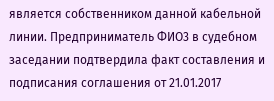является собственником данной кабельной линии. Предприниматель ФИО3 в судебном заседании подтвердила факт составления и подписания соглашения от 21.01.2017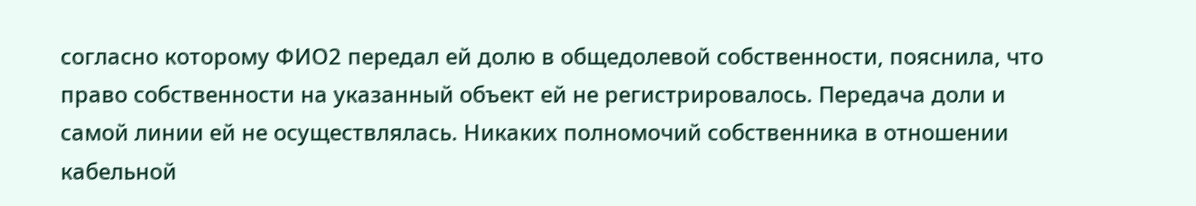согласно которому ФИО2 передал ей долю в общедолевой собственности, пояснила, что право собственности на указанный объект ей не регистрировалось. Передача доли и самой линии ей не осуществлялась. Никаких полномочий собственника в отношении кабельной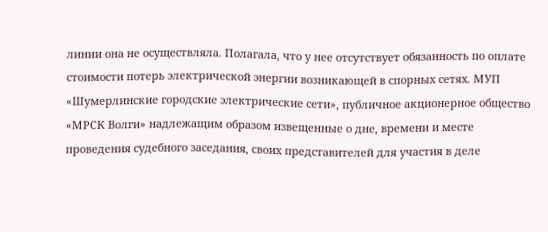линии она не осуществляла. Полагала, что у нее отсутствует обязанность по оплате стоимости потерь электрической энергии возникающей в спорных сетях. МУП «Шумерлинские городские электрические сети», публичное акционерное общество «МРСК Волги» надлежащим образом извещенные о дне, времени и месте проведения судебного заседания, своих представителей для участия в деле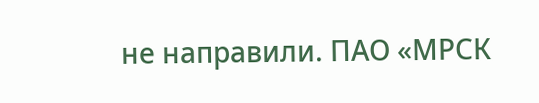не направили. ПАО «МРСК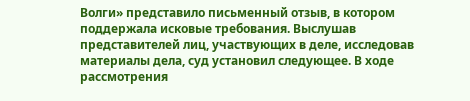Волги» представило письменный отзыв, в котором поддержала исковые требования. Выслушав представителей лиц, участвующих в деле, исследовав материалы дела, суд установил следующее. В ходе рассмотрения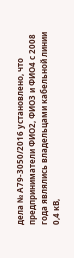дела № А79-3050/2016 установлено, что предприниматели ФИО2, ФИО3 и ФИО4 с 2008 года являлись владельцами кабельной линии 0,4 кВ,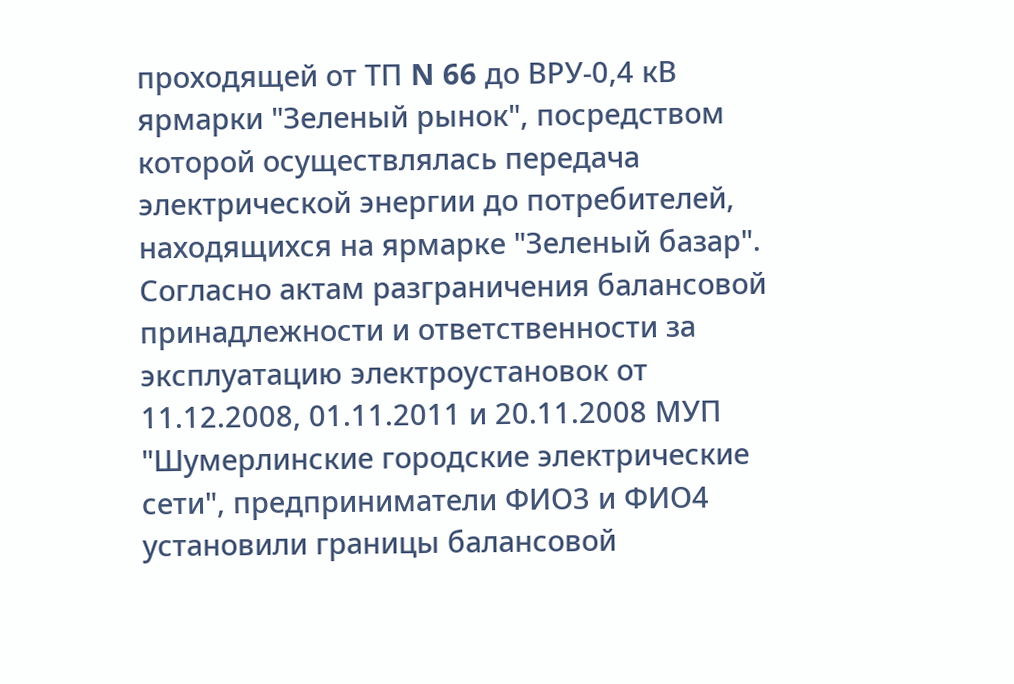проходящей от ТП N 66 до ВРУ-0,4 кВ ярмарки "Зеленый рынок", посредством которой осуществлялась передача электрической энергии до потребителей, находящихся на ярмарке "Зеленый базар". Согласно актам разграничения балансовой принадлежности и ответственности за эксплуатацию электроустановок от 11.12.2008, 01.11.2011 и 20.11.2008 МУП "Шумерлинские городские электрические сети", предприниматели ФИО3 и ФИО4 установили границы балансовой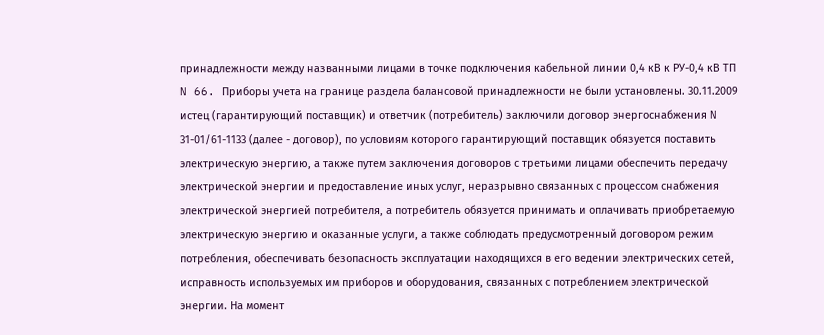принадлежности между названными лицами в точке подключения кабельной линии 0,4 кВ к РУ-0,4 кВ ТП N 66. Приборы учета на границе раздела балансовой принадлежности не были установлены. 30.11.2009 истец (гарантирующий поставщик) и ответчик (потребитель) заключили договор энергоснабжения N 31-01/61-1133 (далее - договор), по условиям которого гарантирующий поставщик обязуется поставить электрическую энергию, а также путем заключения договоров с третьими лицами обеспечить передачу электрической энергии и предоставление иных услуг, неразрывно связанных с процессом снабжения электрической энергией потребителя, а потребитель обязуется принимать и оплачивать приобретаемую электрическую энергию и оказанные услуги, а также соблюдать предусмотренный договором режим потребления, обеспечивать безопасность эксплуатации находящихся в его ведении электрических сетей, исправность используемых им приборов и оборудования, связанных с потреблением электрической энергии. На момент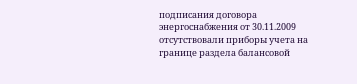подписания договора энергоснабжения от 30.11.2009 отсутствовали приборы учета на границе раздела балансовой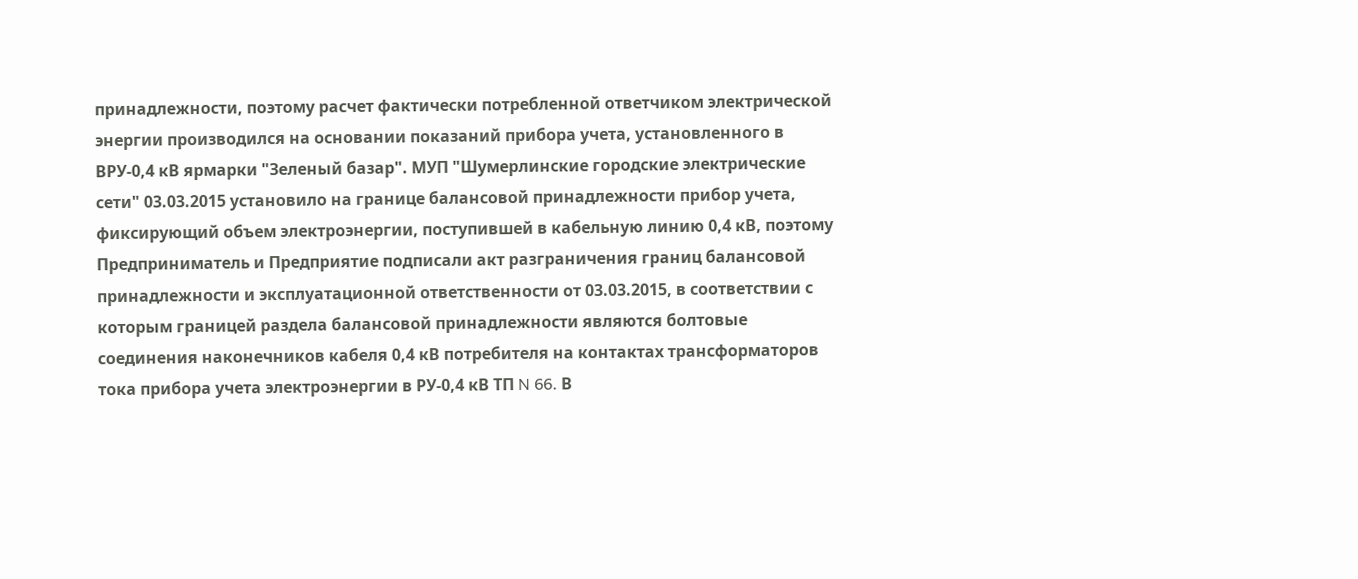принадлежности, поэтому расчет фактически потребленной ответчиком электрической энергии производился на основании показаний прибора учета, установленного в ВРУ-0,4 кВ ярмарки "Зеленый базар". МУП "Шумерлинские городские электрические сети" 03.03.2015 установило на границе балансовой принадлежности прибор учета, фиксирующий объем электроэнергии, поступившей в кабельную линию 0,4 кВ, поэтому Предприниматель и Предприятие подписали акт разграничения границ балансовой принадлежности и эксплуатационной ответственности от 03.03.2015, в соответствии с которым границей раздела балансовой принадлежности являются болтовые соединения наконечников кабеля 0,4 кВ потребителя на контактах трансформаторов тока прибора учета электроэнергии в РУ-0,4 кВ ТП N 66. В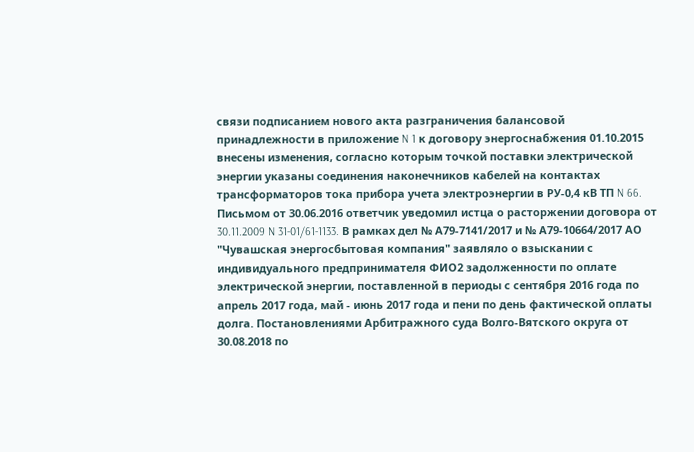связи подписанием нового акта разграничения балансовой принадлежности в приложение N 1 к договору энергоснабжения 01.10.2015 внесены изменения, согласно которым точкой поставки электрической энергии указаны соединения наконечников кабелей на контактах трансформаторов тока прибора учета электроэнергии в РУ-0,4 кВ ТП N 66. Письмом от 30.06.2016 ответчик уведомил истца о расторжении договора от 30.11.2009 N 31-01/61-1133. В рамках дел № А79-7141/2017 и № А79-10664/2017 АО "Чувашская энергосбытовая компания" заявляло о взыскании с индивидуального предпринимателя ФИО2 задолженности по оплате электрической энергии, поставленной в периоды с сентября 2016 года по апрель 2017 года, май - июнь 2017 года и пени по день фактической оплаты долга. Постановлениями Арбитражного суда Волго-Вятского округа от 30.08.2018 по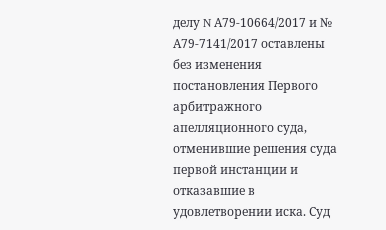делу N А79-10664/2017 и № А79-7141/2017 оставлены без изменения постановления Первого арбитражного апелляционного суда, отменившие решения суда первой инстанции и отказавшие в удовлетворении иска. Суд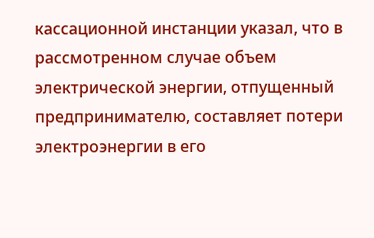кассационной инстанции указал, что в рассмотренном случае объем электрической энергии, отпущенный предпринимателю, составляет потери электроэнергии в его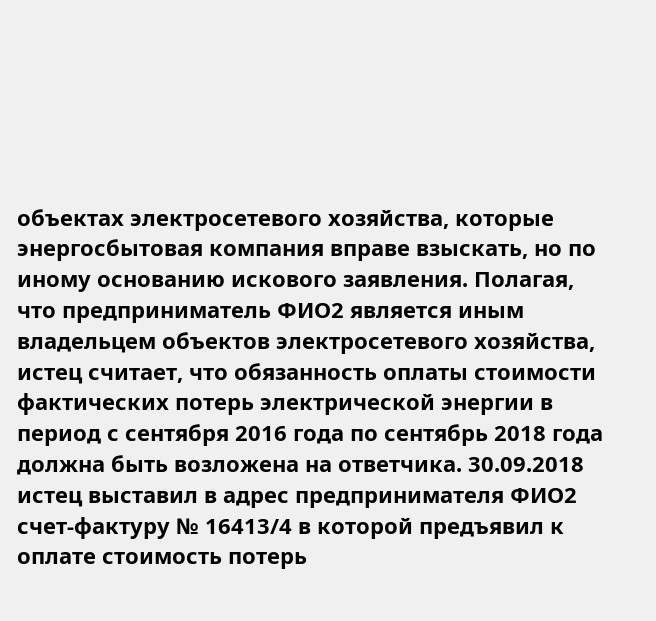объектах электросетевого хозяйства, которые энергосбытовая компания вправе взыскать, но по иному основанию искового заявления. Полагая, что предприниматель ФИО2 является иным владельцем объектов электросетевого хозяйства, истец считает, что обязанность оплаты стоимости фактических потерь электрической энергии в период с сентября 2016 года по сентябрь 2018 года должна быть возложена на ответчика. 30.09.2018 истец выставил в адрес предпринимателя ФИО2 счет-фактуру № 16413/4 в которой предъявил к оплате стоимость потерь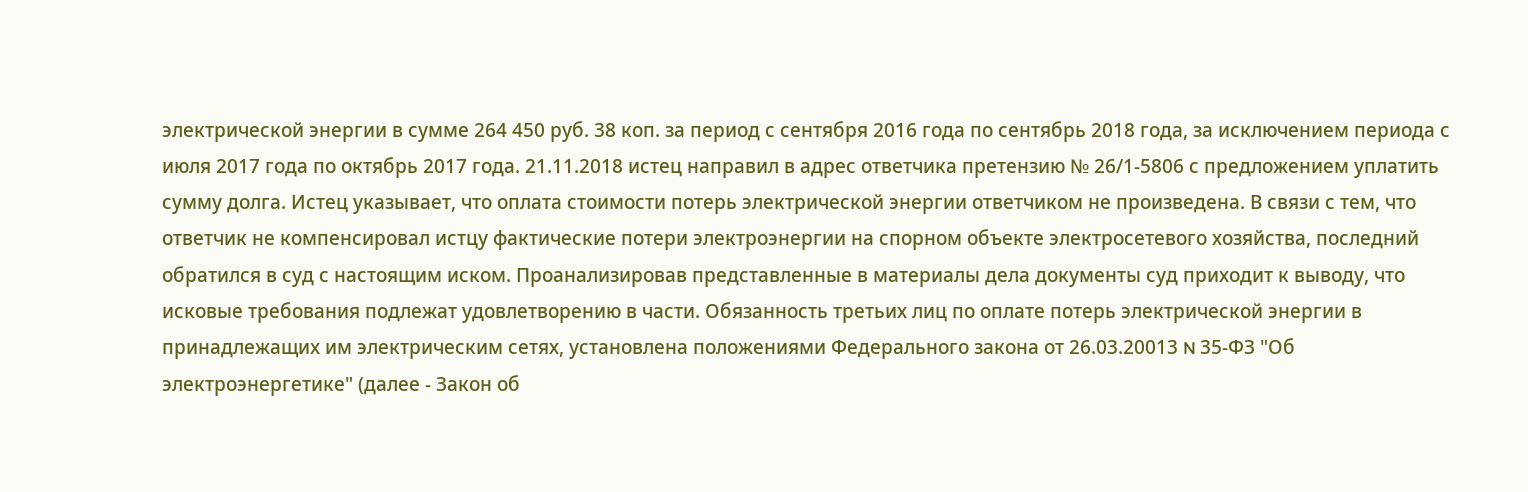электрической энергии в сумме 264 450 руб. 38 коп. за период с сентября 2016 года по сентябрь 2018 года, за исключением периода с июля 2017 года по октябрь 2017 года. 21.11.2018 истец направил в адрес ответчика претензию № 26/1-5806 с предложением уплатить сумму долга. Истец указывает, что оплата стоимости потерь электрической энергии ответчиком не произведена. В связи с тем, что ответчик не компенсировал истцу фактические потери электроэнергии на спорном объекте электросетевого хозяйства, последний обратился в суд с настоящим иском. Проанализировав представленные в материалы дела документы суд приходит к выводу, что исковые требования подлежат удовлетворению в части. Обязанность третьих лиц по оплате потерь электрической энергии в принадлежащих им электрическим сетях, установлена положениями Федерального закона от 26.03.20013 N 35-ФЗ "Об электроэнергетике" (далее - Закон об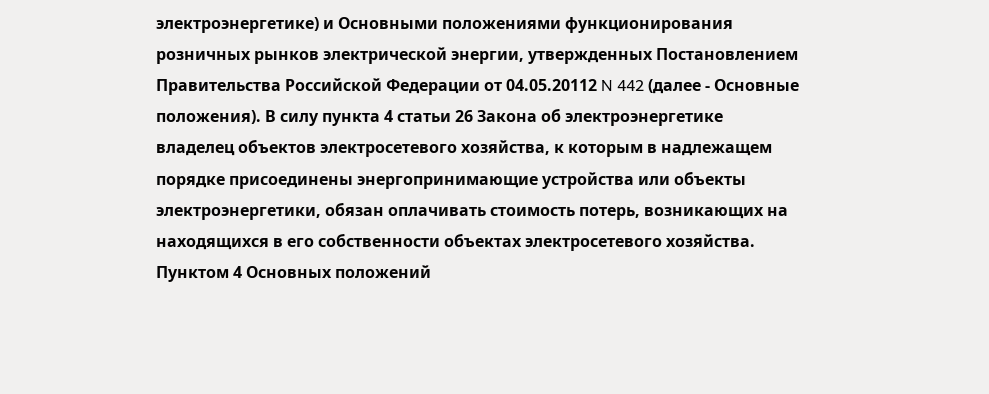электроэнергетике) и Основными положениями функционирования розничных рынков электрической энергии, утвержденных Постановлением Правительства Российской Федерации от 04.05.20112 N 442 (далее - Основные положения). В силу пункта 4 статьи 26 Закона об электроэнергетике владелец объектов электросетевого хозяйства, к которым в надлежащем порядке присоединены энергопринимающие устройства или объекты электроэнергетики, обязан оплачивать стоимость потерь, возникающих на находящихся в его собственности объектах электросетевого хозяйства. Пунктом 4 Основных положений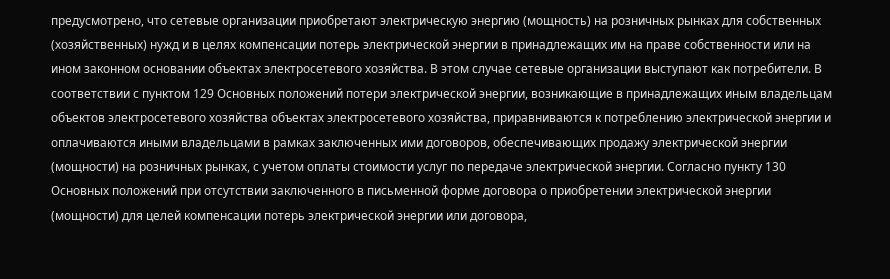предусмотрено, что сетевые организации приобретают электрическую энергию (мощность) на розничных рынках для собственных (хозяйственных) нужд и в целях компенсации потерь электрической энергии в принадлежащих им на праве собственности или на ином законном основании объектах электросетевого хозяйства. В этом случае сетевые организации выступают как потребители. В соответствии с пунктом 129 Основных положений потери электрической энергии, возникающие в принадлежащих иным владельцам объектов электросетевого хозяйства объектах электросетевого хозяйства, приравниваются к потреблению электрической энергии и оплачиваются иными владельцами в рамках заключенных ими договоров, обеспечивающих продажу электрической энергии (мощности) на розничных рынках, с учетом оплаты стоимости услуг по передаче электрической энергии. Согласно пункту 130 Основных положений при отсутствии заключенного в письменной форме договора о приобретении электрической энергии (мощности) для целей компенсации потерь электрической энергии или договора,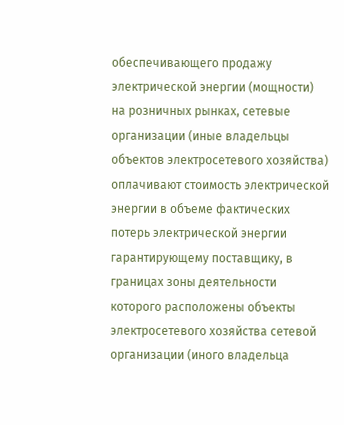обеспечивающего продажу электрической энергии (мощности) на розничных рынках, сетевые организации (иные владельцы объектов электросетевого хозяйства) оплачивают стоимость электрической энергии в объеме фактических потерь электрической энергии гарантирующему поставщику, в границах зоны деятельности которого расположены объекты электросетевого хозяйства сетевой организации (иного владельца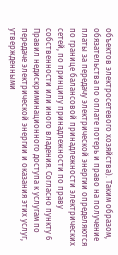объектов электросетевого хозяйства). Таким образом, обязательства по оплате потерь и право на получение платы за передачу электрической энергии определяются по границе балансовой принадлежности электрических сетей, по принципу принадлежности по праву собственности или иного владения. Согласно пункту 6 Правил недискриминационного доступа к услугам по передаче электрической энергии и оказания этих услуг, утвержденными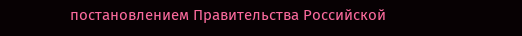постановлением Правительства Российской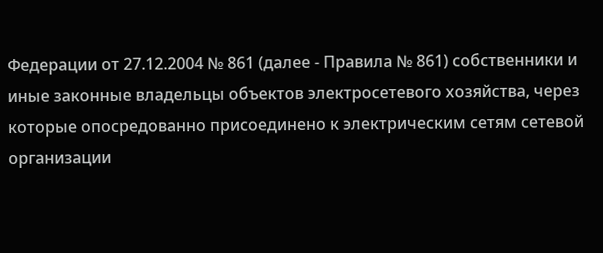Федерации от 27.12.2004 № 861 (далее - Правила № 861) собственники и иные законные владельцы объектов электросетевого хозяйства, через которые опосредованно присоединено к электрическим сетям сетевой организации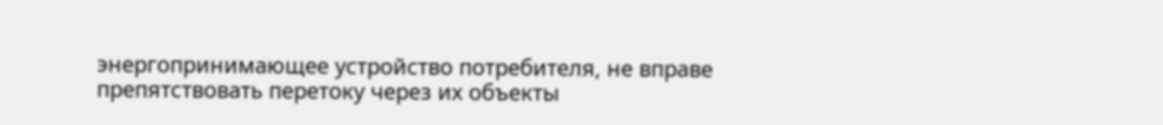энергопринимающее устройство потребителя, не вправе препятствовать перетоку через их объекты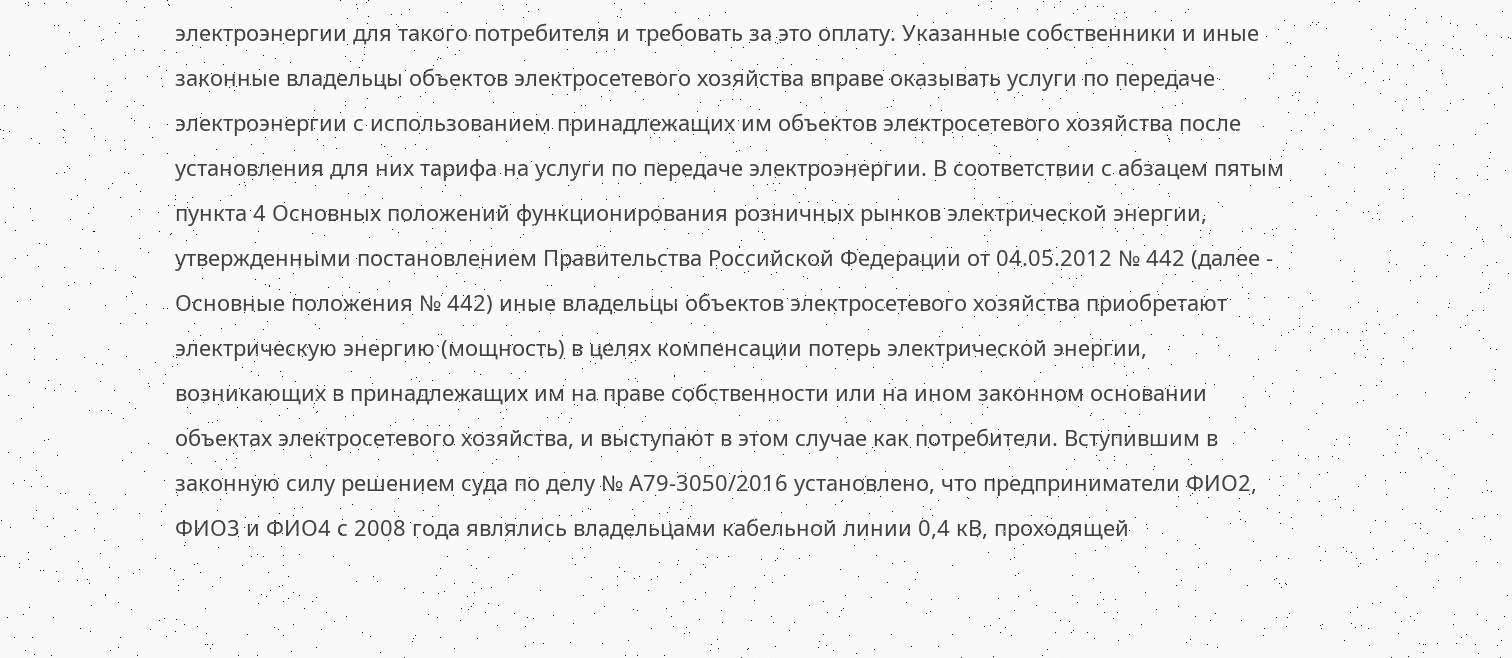электроэнергии для такого потребителя и требовать за это оплату. Указанные собственники и иные законные владельцы объектов электросетевого хозяйства вправе оказывать услуги по передаче электроэнергии с использованием принадлежащих им объектов электросетевого хозяйства после установления для них тарифа на услуги по передаче электроэнергии. В соответствии с абзацем пятым пункта 4 Основных положений функционирования розничных рынков электрической энергии, утвержденными постановлением Правительства Российской Федерации от 04.05.2012 № 442 (далее - Основные положения № 442) иные владельцы объектов электросетевого хозяйства приобретают электрическую энергию (мощность) в целях компенсации потерь электрической энергии, возникающих в принадлежащих им на праве собственности или на ином законном основании объектах электросетевого хозяйства, и выступают в этом случае как потребители. Вступившим в законную силу решением суда по делу № А79-3050/2016 установлено, что предприниматели ФИО2, ФИО3 и ФИО4 с 2008 года являлись владельцами кабельной линии 0,4 кВ, проходящей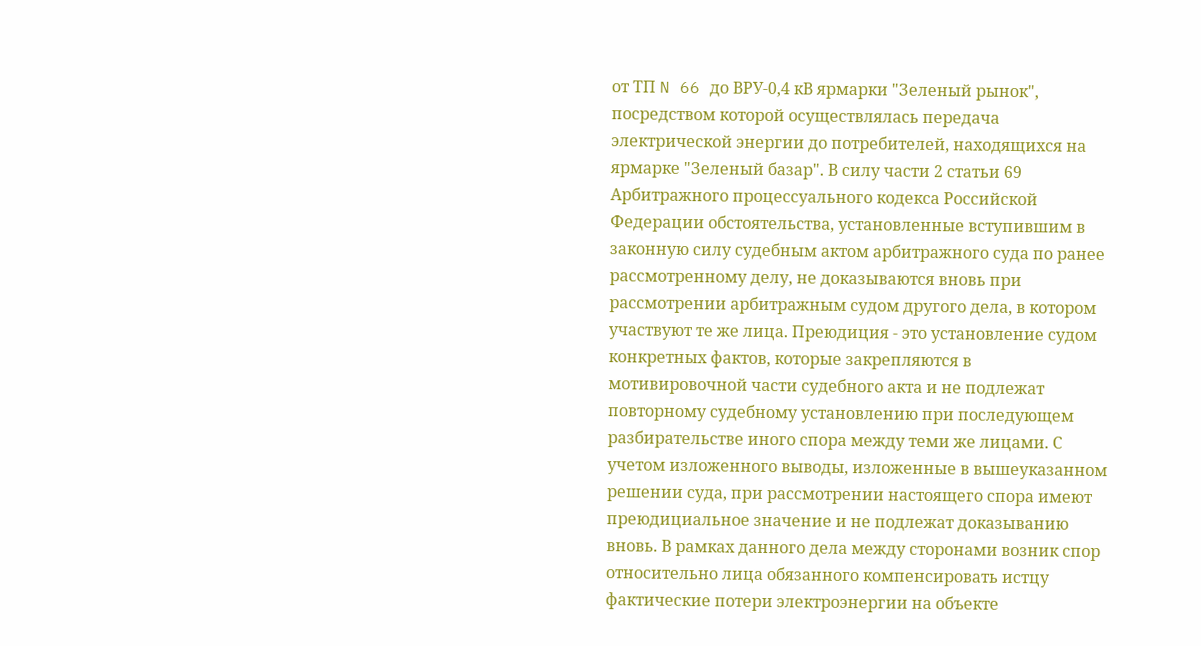от ТП N 66 до ВРУ-0,4 кВ ярмарки "Зеленый рынок", посредством которой осуществлялась передача электрической энергии до потребителей, находящихся на ярмарке "Зеленый базар". В силу части 2 статьи 69 Арбитражного процессуального кодекса Российской Федерации обстоятельства, установленные вступившим в законную силу судебным актом арбитражного суда по ранее рассмотренному делу, не доказываются вновь при рассмотрении арбитражным судом другого дела, в котором участвуют те же лица. Преюдиция - это установление судом конкретных фактов, которые закрепляются в мотивировочной части судебного акта и не подлежат повторному судебному установлению при последующем разбирательстве иного спора между теми же лицами. С учетом изложенного выводы, изложенные в вышеуказанном решении суда, при рассмотрении настоящего спора имеют преюдициальное значение и не подлежат доказыванию вновь. В рамках данного дела между сторонами возник спор относительно лица обязанного компенсировать истцу фактические потери электроэнергии на объекте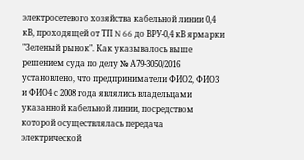электросетевого хозяйства кабельной линии 0,4 кВ, проходящей от ТП N 66 до ВРУ-0,4 кВ ярмарки "Зеленый рынок". Как указывалось выше решением суда по делу № А79-3050/2016 установлено, что предприниматели ФИО2, ФИО3 и ФИО4 с 2008 года являлись владельцами указанной кабельной линии, посредством которой осуществлялась передача электрической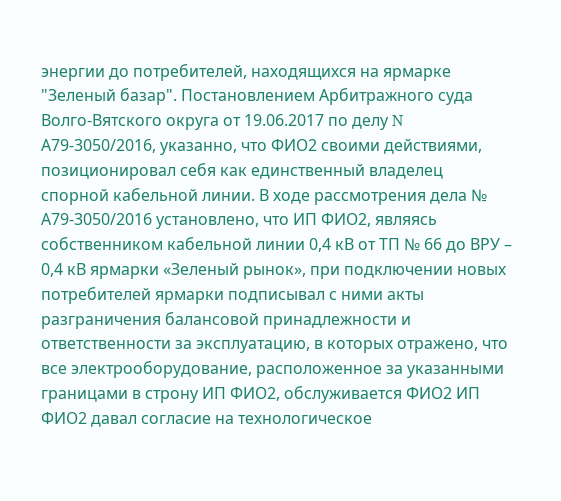энергии до потребителей, находящихся на ярмарке "Зеленый базар". Постановлением Арбитражного суда Волго-Вятского округа от 19.06.2017 по делу N А79-3050/2016, указанно, что ФИО2 своими действиями, позиционировал себя как единственный владелец спорной кабельной линии. В ходе рассмотрения дела № А79-3050/2016 установлено, что ИП ФИО2, являясь собственником кабельной линии 0,4 кВ от ТП № 66 до ВРУ – 0,4 кВ ярмарки «Зеленый рынок», при подключении новых потребителей ярмарки подписывал с ними акты разграничения балансовой принадлежности и ответственности за эксплуатацию, в которых отражено, что все электрооборудование, расположенное за указанными границами в строну ИП ФИО2, обслуживается ФИО2 ИП ФИО2 давал согласие на технологическое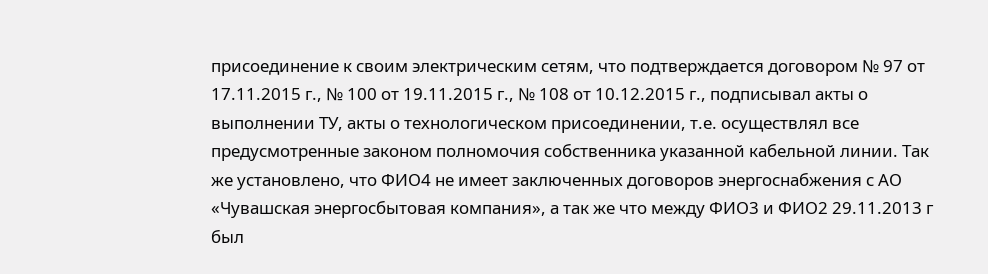присоединение к своим электрическим сетям, что подтверждается договором № 97 от 17.11.2015 г., № 100 от 19.11.2015 г., № 108 от 10.12.2015 г., подписывал акты о выполнении ТУ, акты о технологическом присоединении, т.е. осуществлял все предусмотренные законом полномочия собственника указанной кабельной линии. Так же установлено, что ФИО4 не имеет заключенных договоров энергоснабжения с АО «Чувашская энергосбытовая компания», а так же что между ФИО3 и ФИО2 29.11.2013 г был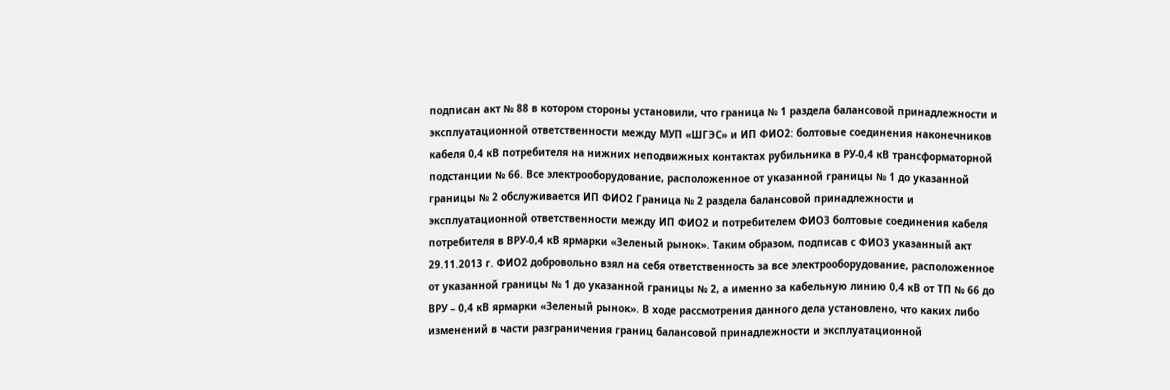подписан акт № 88 в котором стороны установили, что граница № 1 раздела балансовой принадлежности и эксплуатационной ответственности между МУП «ШГЭС» и ИП ФИО2: болтовые соединения наконечников кабеля 0,4 кВ потребителя на нижних неподвижных контактах рубильника в РУ-0,4 кВ трансформаторной подстанции № 66. Все электрооборудование, расположенное от указанной границы № 1 до указанной границы № 2 обслуживается ИП ФИО2 Граница № 2 раздела балансовой принадлежности и эксплуатационной ответственности между ИП ФИО2 и потребителем ФИО3 болтовые соединения кабеля потребителя в ВРУ-0,4 кВ ярмарки «Зеленый рынок». Таким образом, подписав с ФИО3 указанный акт 29.11.2013 г. ФИО2 добровольно взял на себя ответственность за все электрооборудование, расположенное от указанной границы № 1 до указанной границы № 2, а именно за кабельную линию 0,4 кВ от ТП № 66 до ВРУ – 0,4 кВ ярмарки «Зеленый рынок». В ходе рассмотрения данного дела установлено, что каких либо изменений в части разграничения границ балансовой принадлежности и эксплуатационной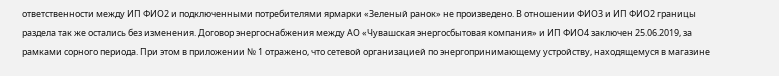ответственности между ИП ФИО2 и подключенными потребителями ярмарки «Зеленый ранок» не произведено. В отношении ФИО3 и ИП ФИО2 границы раздела так же остались без изменения. Договор энергоснабжения между АО «Чувашская энергосбытовая компания» и ИП ФИО4 заключен 25.06.2019, за рамками сорного периода. При этом в приложении № 1 отражено, что сетевой организацией по энергопринимающему устройству, находящемуся в магазине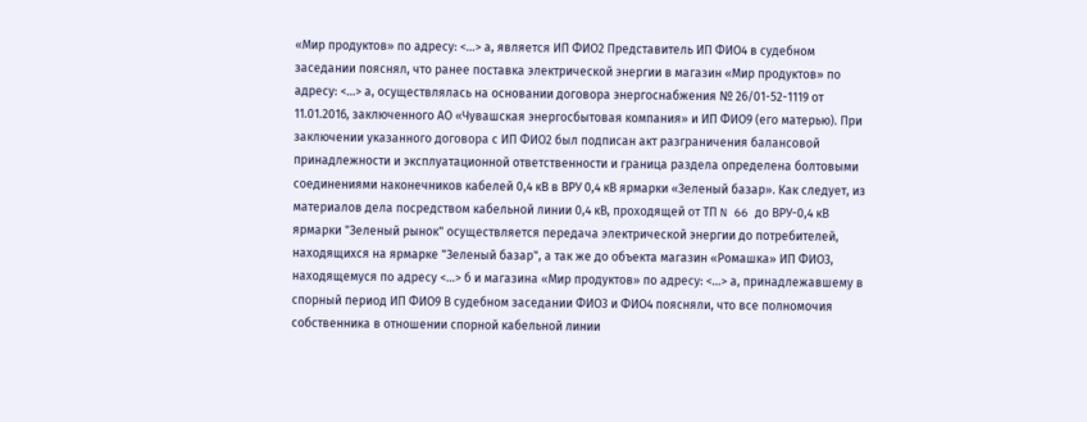«Мир продуктов» по адресу: <...> а, является ИП ФИО2 Представитель ИП ФИО4 в судебном заседании пояснял, что ранее поставка электрической энергии в магазин «Мир продуктов» по адресу: <...> а, осуществлялась на основании договора энергоснабжения № 26/01-52-1119 от 11.01.2016, заключенного АО «Чувашская энергосбытовая компания» и ИП ФИО9 (его матерью). При заключении указанного договора с ИП ФИО2 был подписан акт разграничения балансовой принадлежности и эксплуатационной ответственности и граница раздела определена болтовыми соединениями наконечников кабелей 0,4 кВ в ВРУ 0,4 кВ ярмарки «Зеленый базар». Как следует, из материалов дела посредством кабельной линии 0,4 кВ, проходящей от ТП N 66 до ВРУ-0,4 кВ ярмарки "Зеленый рынок" осуществляется передача электрической энергии до потребителей, находящихся на ярмарке "Зеленый базар", а так же до объекта магазин «Ромашка» ИП ФИО3, находящемуся по адресу <...> б и магазина «Мир продуктов» по адресу: <...> а, принадлежавшему в спорный период ИП ФИО9 В судебном заседании ФИО3 и ФИО4 поясняли, что все полномочия собственника в отношении спорной кабельной линии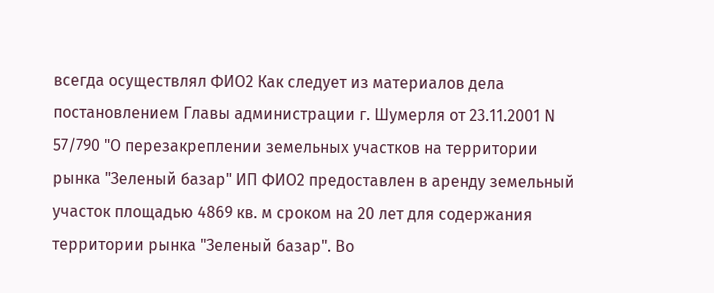всегда осуществлял ФИО2 Как следует из материалов дела постановлением Главы администрации г. Шумерля от 23.11.2001 N 57/790 "О перезакреплении земельных участков на территории рынка "Зеленый базар" ИП ФИО2 предоставлен в аренду земельный участок площадью 4869 кв. м сроком на 20 лет для содержания территории рынка "Зеленый базар". Во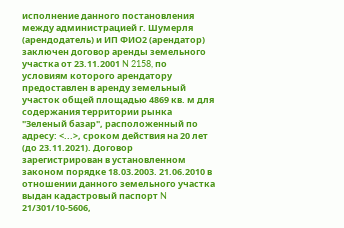исполнение данного постановления между администрацией г. Шумерля (арендодатель) и ИП ФИО2 (арендатор) заключен договор аренды земельного участка от 23.11.2001 N 2158, по условиям которого арендатору предоставлен в аренду земельный участок общей площадью 4869 кв. м для содержания территории рынка "Зеленый базар", расположенный по адресу: <...>, сроком действия на 20 лет (до 23.11.2021). Договор зарегистрирован в установленном законом порядке 18.03.2003. 21.06.2010 в отношении данного земельного участка выдан кадастровый паспорт N 21/301/10-5606,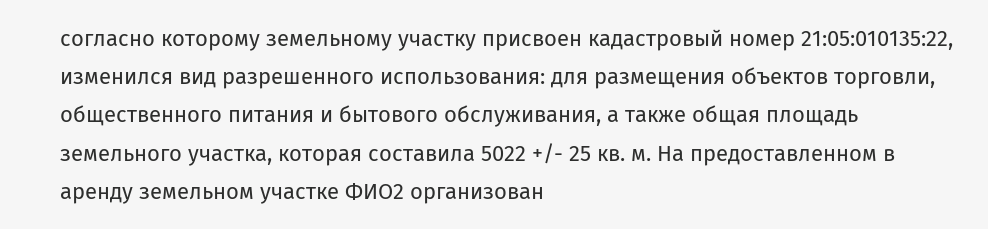согласно которому земельному участку присвоен кадастровый номер 21:05:010135:22, изменился вид разрешенного использования: для размещения объектов торговли, общественного питания и бытового обслуживания, а также общая площадь земельного участка, которая составила 5022 +/- 25 кв. м. На предоставленном в аренду земельном участке ФИО2 организован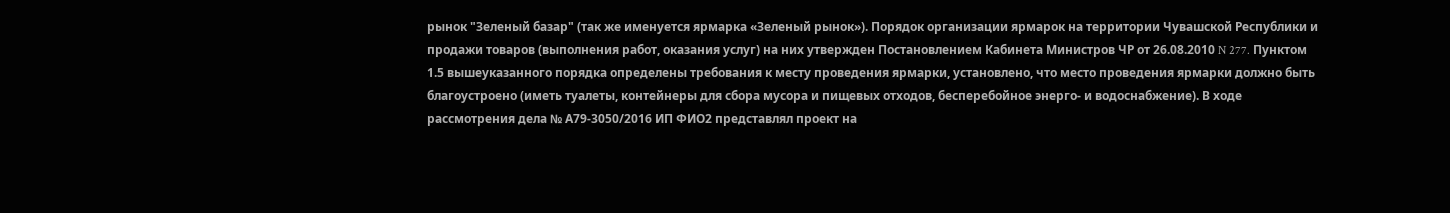рынок "Зеленый базар" (так же именуется ярмарка «Зеленый рынок»). Порядок организации ярмарок на территории Чувашской Республики и продажи товаров (выполнения работ, оказания услуг) на них утвержден Постановлением Кабинета Министров ЧР от 26.08.2010 N 277. Пунктом 1.5 вышеуказанного порядка определены требования к месту проведения ярмарки, установлено, что место проведения ярмарки должно быть благоустроено (иметь туалеты, контейнеры для сбора мусора и пищевых отходов, бесперебойное энерго- и водоснабжение). В ходе рассмотрения дела № А79-3050/2016 ИП ФИО2 представлял проект на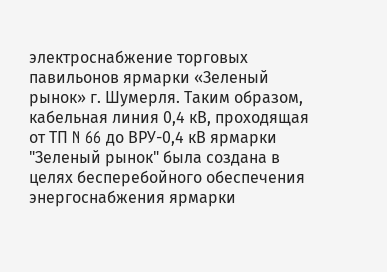электроснабжение торговых павильонов ярмарки «Зеленый рынок» г. Шумерля. Таким образом, кабельная линия 0,4 кВ, проходящая от ТП N 66 до ВРУ-0,4 кВ ярмарки "Зеленый рынок" была создана в целях бесперебойного обеспечения энергоснабжения ярмарки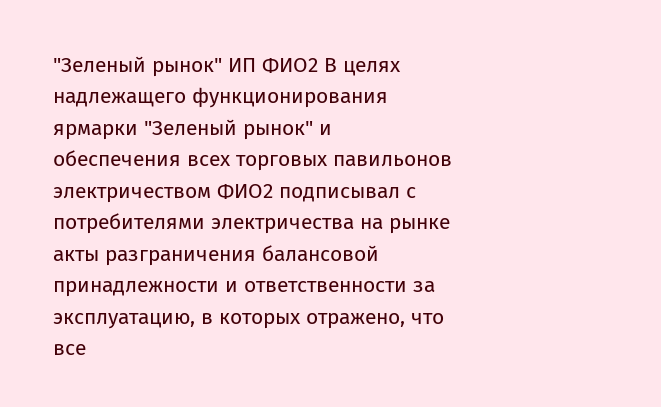"Зеленый рынок" ИП ФИО2 В целях надлежащего функционирования ярмарки "Зеленый рынок" и обеспечения всех торговых павильонов электричеством ФИО2 подписывал с потребителями электричества на рынке акты разграничения балансовой принадлежности и ответственности за эксплуатацию, в которых отражено, что все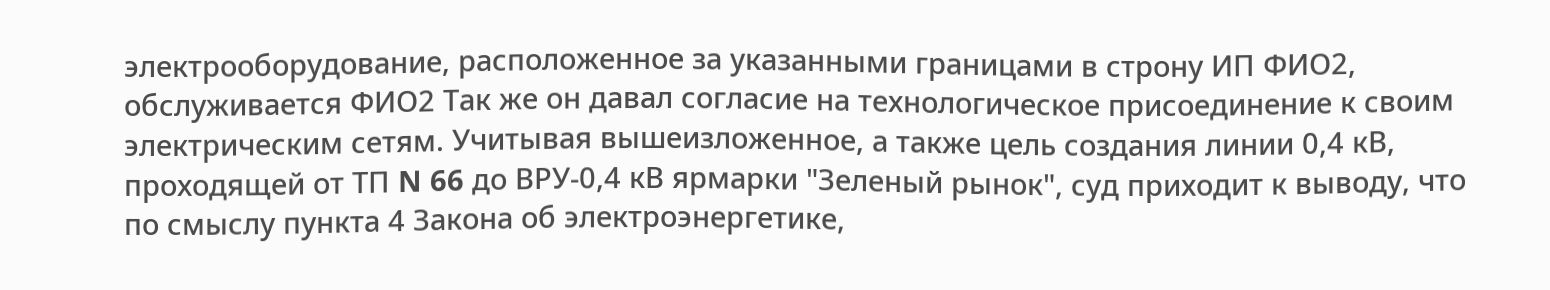электрооборудование, расположенное за указанными границами в строну ИП ФИО2, обслуживается ФИО2 Так же он давал согласие на технологическое присоединение к своим электрическим сетям. Учитывая вышеизложенное, а также цель создания линии 0,4 кВ, проходящей от ТП N 66 до ВРУ-0,4 кВ ярмарки "Зеленый рынок", суд приходит к выводу, что по смыслу пункта 4 Закона об электроэнергетике,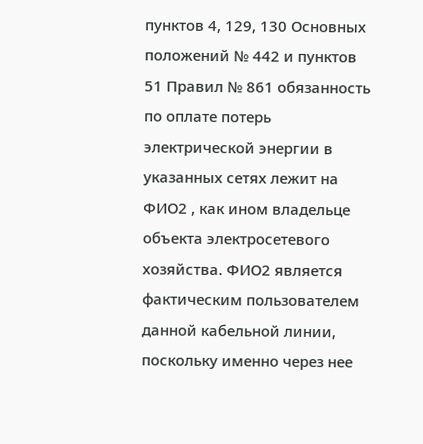пунктов 4, 129, 130 Основных положений № 442 и пунктов 51 Правил № 861 обязанность по оплате потерь электрической энергии в указанных сетях лежит на ФИО2 , как ином владельце объекта электросетевого хозяйства. ФИО2 является фактическим пользователем данной кабельной линии, поскольку именно через нее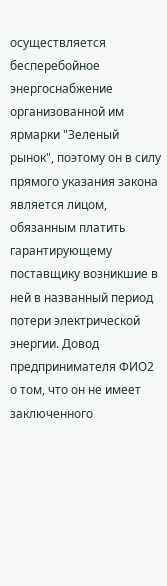осуществляется бесперебойное энергоснабжение организованной им ярмарки "Зеленый рынок", поэтому он в силу прямого указания закона является лицом, обязанным платить гарантирующему поставщику возникшие в ней в названный период потери электрической энергии. Довод предпринимателя ФИО2 о том, что он не имеет заключенного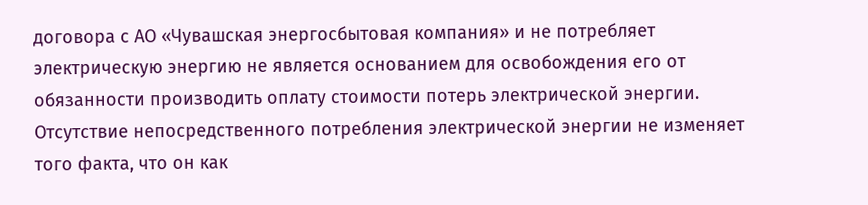договора с АО «Чувашская энергосбытовая компания» и не потребляет электрическую энергию не является основанием для освобождения его от обязанности производить оплату стоимости потерь электрической энергии. Отсутствие непосредственного потребления электрической энергии не изменяет того факта, что он как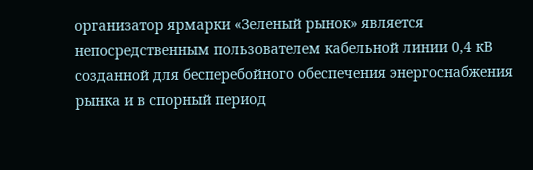организатор ярмарки «Зеленый рынок» является непосредственным пользователем кабельной линии 0,4 кВ созданной для бесперебойного обеспечения энергоснабжения рынка и в спорный период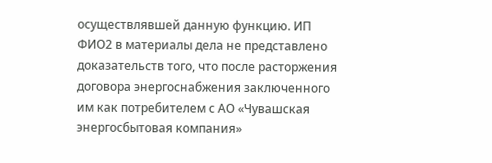осуществлявшей данную функцию. ИП ФИО2 в материалы дела не представлено доказательств того, что после расторжения договора энергоснабжения заключенного им как потребителем с АО «Чувашская энергосбытовая компания»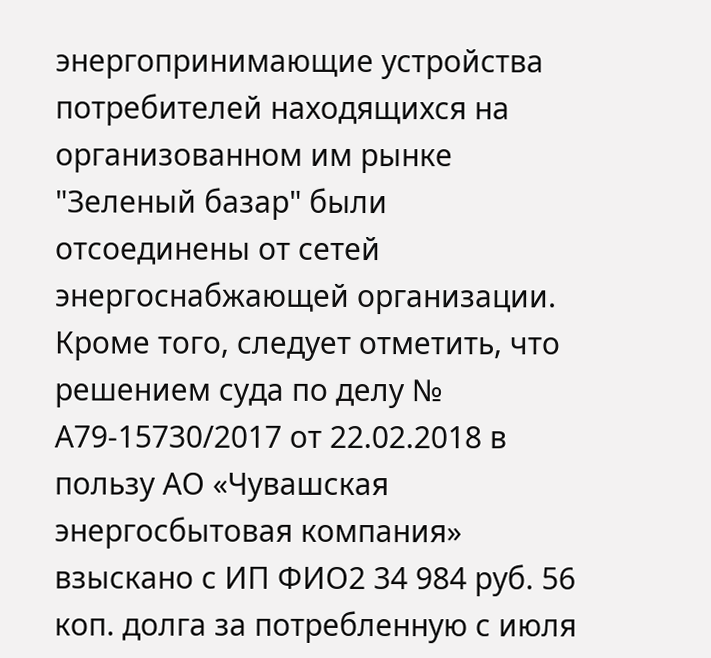энергопринимающие устройства потребителей находящихся на организованном им рынке "Зеленый базар" были отсоединены от сетей энергоснабжающей организации. Кроме того, следует отметить, что решением суда по делу № А79-15730/2017 от 22.02.2018 в пользу АО «Чувашская энергосбытовая компания» взыскано с ИП ФИО2 34 984 руб. 56 коп. долга за потребленную с июля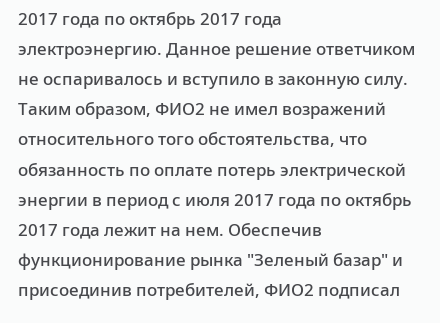2017 года по октябрь 2017 года электроэнергию. Данное решение ответчиком не оспаривалось и вступило в законную силу. Таким образом, ФИО2 не имел возражений относительного того обстоятельства, что обязанность по оплате потерь электрической энергии в период с июля 2017 года по октябрь 2017 года лежит на нем. Обеспечив функционирование рынка "Зеленый базар" и присоединив потребителей, ФИО2 подписал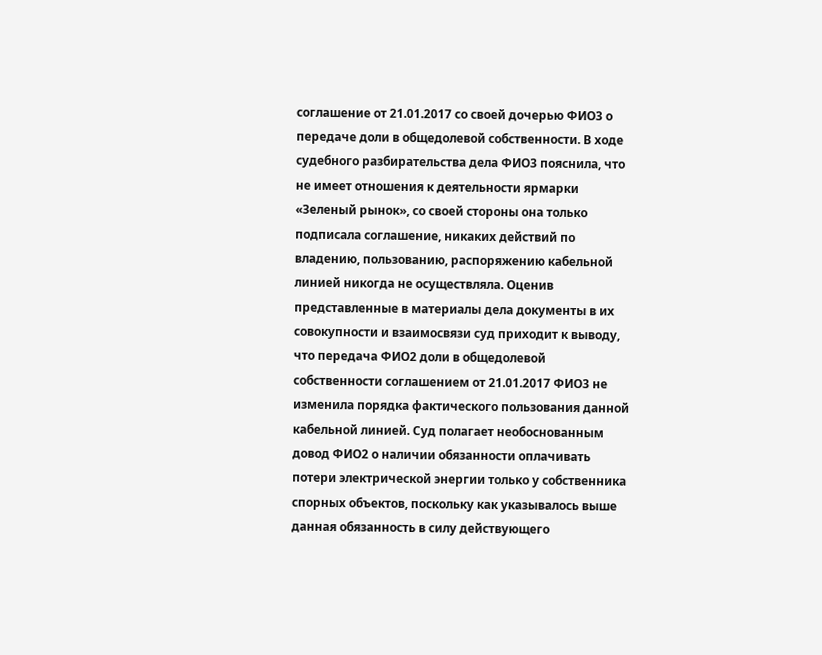соглашение от 21.01.2017 со своей дочерью ФИО3 о передаче доли в общедолевой собственности. В ходе судебного разбирательства дела ФИО3 пояснила, что не имеет отношения к деятельности ярмарки «Зеленый рынок», со своей стороны она только подписала соглашение, никаких действий по владению, пользованию, распоряжению кабельной линией никогда не осуществляла. Оценив представленные в материалы дела документы в их совокупности и взаимосвязи суд приходит к выводу, что передача ФИО2 доли в общедолевой собственности соглашением от 21.01.2017 ФИО3 не изменила порядка фактического пользования данной кабельной линией. Суд полагает необоснованным довод ФИО2 о наличии обязанности оплачивать потери электрической энергии только у собственника спорных объектов, поскольку как указывалось выше данная обязанность в силу действующего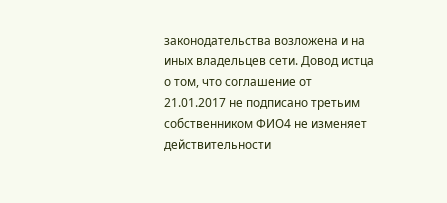законодательства возложена и на иных владельцев сети. Довод истца о том, что соглашение от 21.01.2017 не подписано третьим собственником ФИО4 не изменяет действительности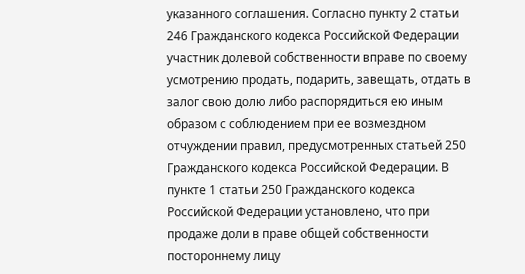указанного соглашения. Согласно пункту 2 статьи 246 Гражданского кодекса Российской Федерации участник долевой собственности вправе по своему усмотрению продать, подарить, завещать, отдать в залог свою долю либо распорядиться ею иным образом с соблюдением при ее возмездном отчуждении правил, предусмотренных статьей 250 Гражданского кодекса Российской Федерации. В пункте 1 статьи 250 Гражданского кодекса Российской Федерации установлено, что при продаже доли в праве общей собственности постороннему лицу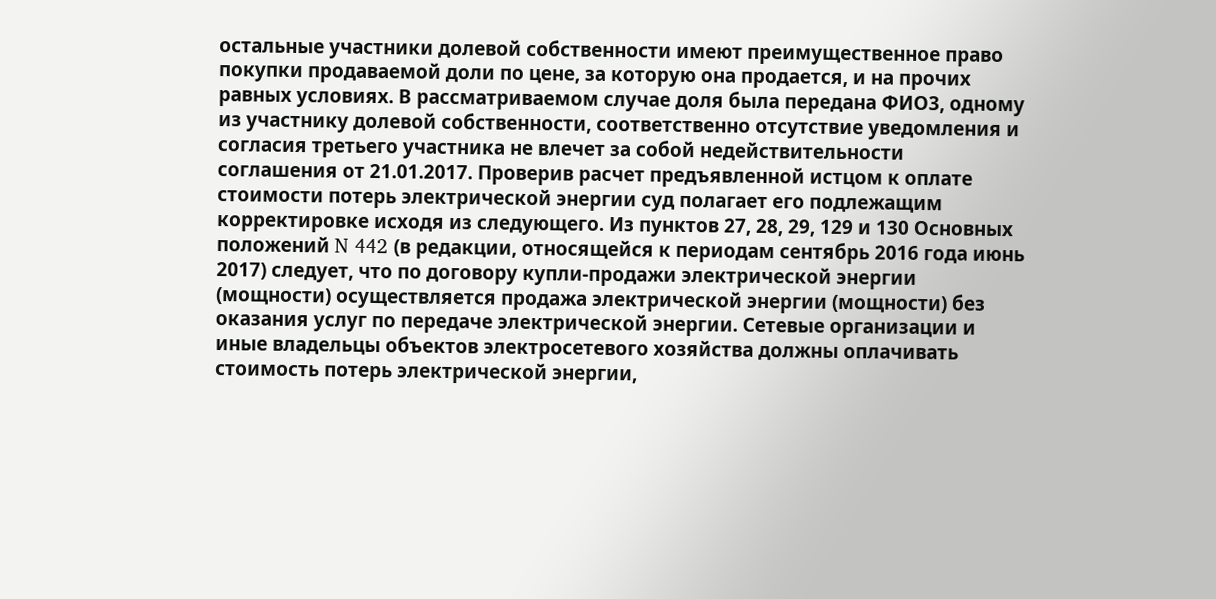остальные участники долевой собственности имеют преимущественное право покупки продаваемой доли по цене, за которую она продается, и на прочих равных условиях. В рассматриваемом случае доля была передана ФИО3, одному из участнику долевой собственности, соответственно отсутствие уведомления и согласия третьего участника не влечет за собой недействительности соглашения от 21.01.2017. Проверив расчет предъявленной истцом к оплате стоимости потерь электрической энергии суд полагает его подлежащим корректировке исходя из следующего. Из пунктов 27, 28, 29, 129 и 130 Основных положений N 442 (в редакции, относящейся к периодам сентябрь 2016 года июнь 2017) следует, что по договору купли-продажи электрической энергии (мощности) осуществляется продажа электрической энергии (мощности) без оказания услуг по передаче электрической энергии. Сетевые организации и иные владельцы объектов электросетевого хозяйства должны оплачивать стоимость потерь электрической энергии,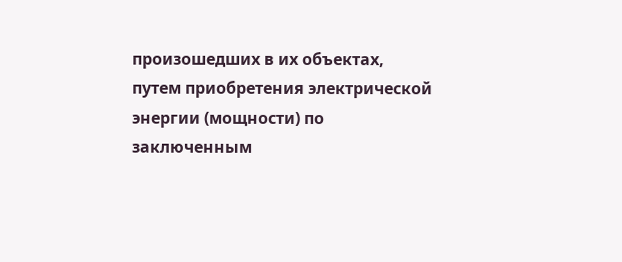произошедших в их объектах, путем приобретения электрической энергии (мощности) по заключенным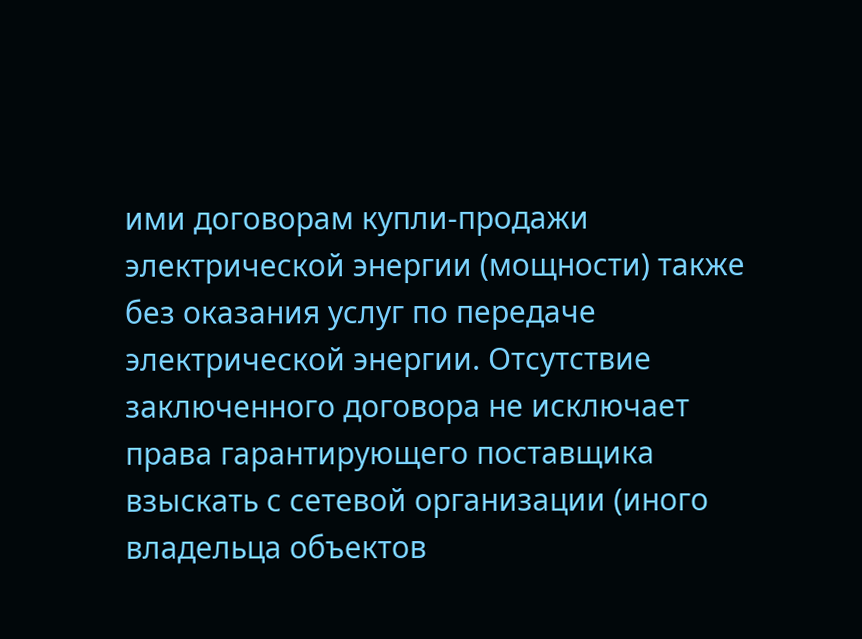ими договорам купли-продажи электрической энергии (мощности) также без оказания услуг по передаче электрической энергии. Отсутствие заключенного договора не исключает права гарантирующего поставщика взыскать с сетевой организации (иного владельца объектов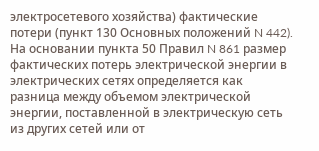электросетевого хозяйства) фактические потери (пункт 130 Основных положений N 442). На основании пункта 50 Правил N 861 размер фактических потерь электрической энергии в электрических сетях определяется как разница между объемом электрической энергии, поставленной в электрическую сеть из других сетей или от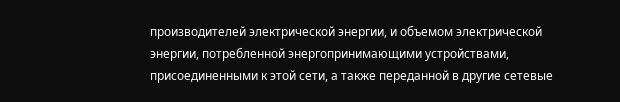производителей электрической энергии, и объемом электрической энергии, потребленной энергопринимающими устройствами, присоединенными к этой сети, а также переданной в другие сетевые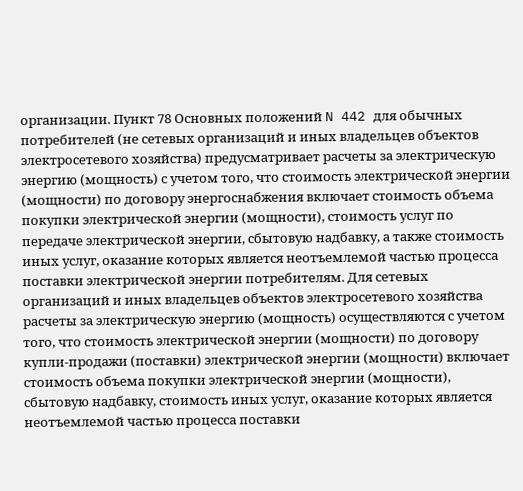организации. Пункт 78 Основных положений N 442 для обычных потребителей (не сетевых организаций и иных владельцев объектов электросетевого хозяйства) предусматривает расчеты за электрическую энергию (мощность) с учетом того, что стоимость электрической энергии (мощности) по договору энергоснабжения включает стоимость объема покупки электрической энергии (мощности), стоимость услуг по передаче электрической энергии, сбытовую надбавку, а также стоимость иных услуг, оказание которых является неотъемлемой частью процесса поставки электрической энергии потребителям. Для сетевых организаций и иных владельцев объектов электросетевого хозяйства расчеты за электрическую энергию (мощность) осуществляются с учетом того, что стоимость электрической энергии (мощности) по договору купли-продажи (поставки) электрической энергии (мощности) включает стоимость объема покупки электрической энергии (мощности), сбытовую надбавку, стоимость иных услуг, оказание которых является неотъемлемой частью процесса поставки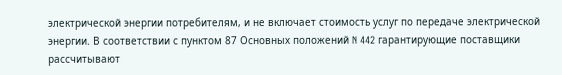электрической энергии потребителям, и не включает стоимость услуг по передаче электрической энергии. В соответствии с пунктом 87 Основных положений N 442 гарантирующие поставщики рассчитывают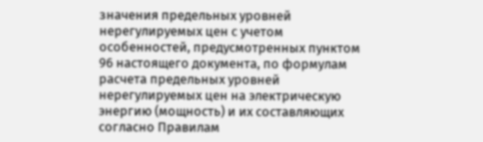значения предельных уровней нерегулируемых цен с учетом особенностей, предусмотренных пунктом 96 настоящего документа, по формулам расчета предельных уровней нерегулируемых цен на электрическую энергию (мощность) и их составляющих согласно Правилам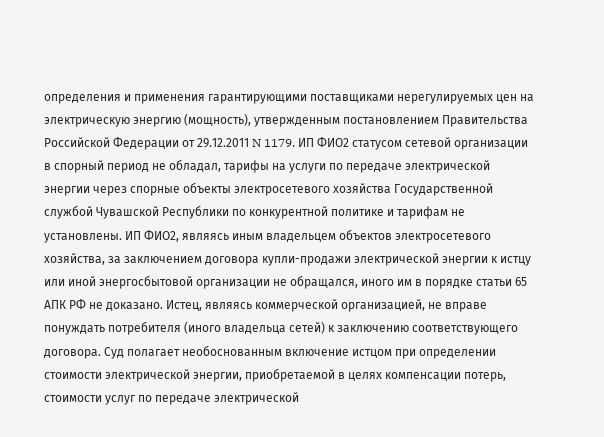определения и применения гарантирующими поставщиками нерегулируемых цен на электрическую энергию (мощность), утвержденным постановлением Правительства Российской Федерации от 29.12.2011 N 1179. ИП ФИО2 статусом сетевой организации в спорный период не обладал, тарифы на услуги по передаче электрической энергии через спорные объекты электросетевого хозяйства Государственной службой Чувашской Республики по конкурентной политике и тарифам не установлены. ИП ФИО2, являясь иным владельцем объектов электросетевого хозяйства, за заключением договора купли-продажи электрической энергии к истцу или иной энергосбытовой организации не обращался, иного им в порядке статьи 65 АПК РФ не доказано. Истец, являясь коммерческой организацией, не вправе понуждать потребителя (иного владельца сетей) к заключению соответствующего договора. Суд полагает необоснованным включение истцом при определении стоимости электрической энергии, приобретаемой в целях компенсации потерь, стоимости услуг по передаче электрической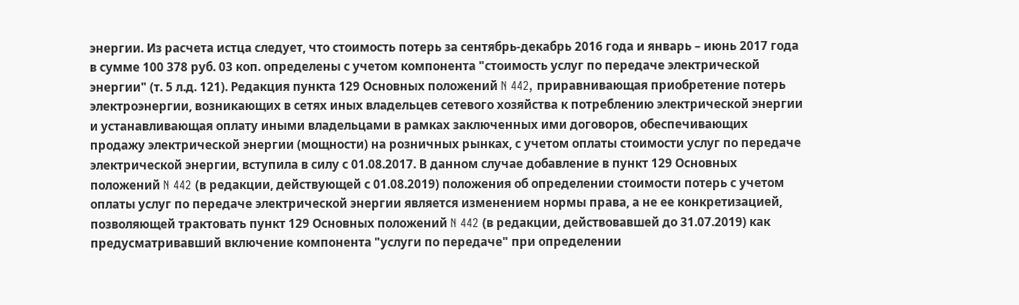энергии. Из расчета истца следует, что стоимость потерь за сентябрь-декабрь 2016 года и январь – июнь 2017 года в сумме 100 378 руб. 03 коп. определены с учетом компонента "стоимость услуг по передаче электрической энергии" (т. 5 л.д. 121). Редакция пункта 129 Основных положений N 442, приравнивающая приобретение потерь электроэнергии, возникающих в сетях иных владельцев сетевого хозяйства к потреблению электрической энергии и устанавливающая оплату иными владельцами в рамках заключенных ими договоров, обеспечивающих продажу электрической энергии (мощности) на розничных рынках, с учетом оплаты стоимости услуг по передаче электрической энергии, вступила в силу с 01.08.2017. В данном случае добавление в пункт 129 Основных положений N 442 (в редакции, действующей с 01.08.2019) положения об определении стоимости потерь с учетом оплаты услуг по передаче электрической энергии является изменением нормы права, а не ее конкретизацией, позволяющей трактовать пункт 129 Основных положений N 442 (в редакции, действовавшей до 31.07.2019) как предусматривавший включение компонента "услуги по передаче" при определении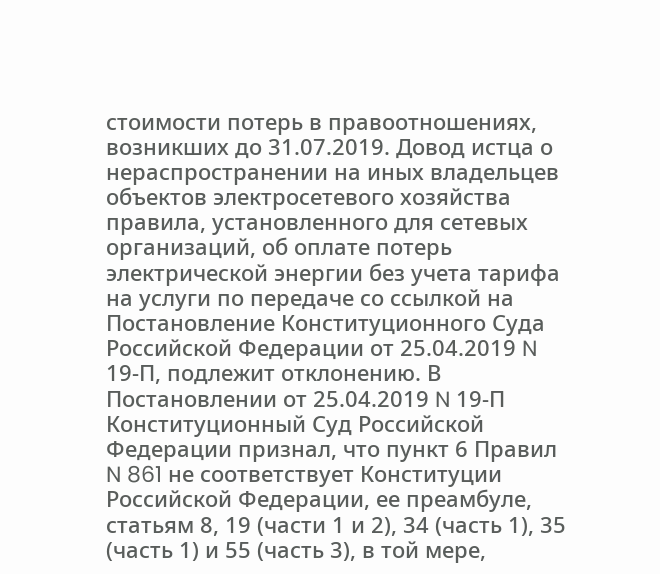стоимости потерь в правоотношениях, возникших до 31.07.2019. Довод истца о нераспространении на иных владельцев объектов электросетевого хозяйства правила, установленного для сетевых организаций, об оплате потерь электрической энергии без учета тарифа на услуги по передаче со ссылкой на Постановление Конституционного Суда Российской Федерации от 25.04.2019 N 19-П, подлежит отклонению. В Постановлении от 25.04.2019 N 19-П Конституционный Суд Российской Федерации признал, что пункт 6 Правил N 861 не соответствует Конституции Российской Федерации, ее преамбуле, статьям 8, 19 (части 1 и 2), 34 (часть 1), 35 (часть 1) и 55 (часть 3), в той мере,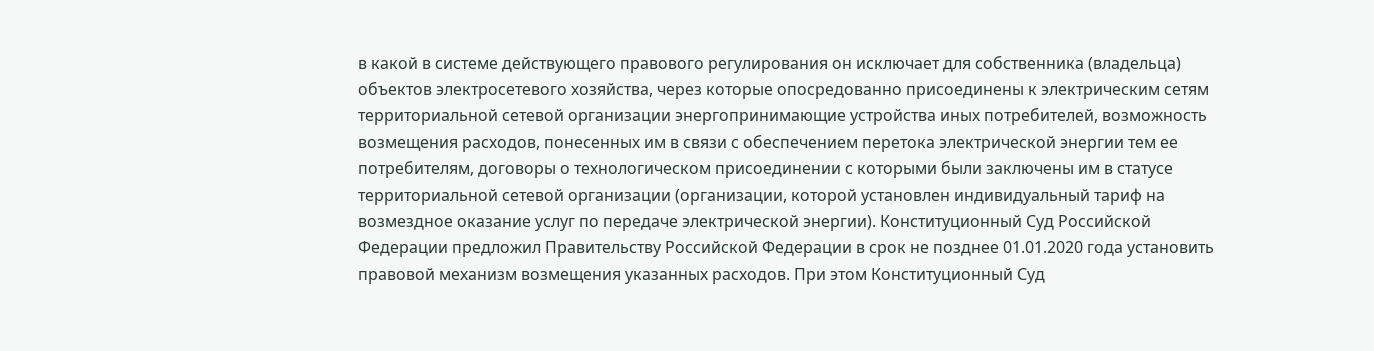в какой в системе действующего правового регулирования он исключает для собственника (владельца) объектов электросетевого хозяйства, через которые опосредованно присоединены к электрическим сетям территориальной сетевой организации энергопринимающие устройства иных потребителей, возможность возмещения расходов, понесенных им в связи с обеспечением перетока электрической энергии тем ее потребителям, договоры о технологическом присоединении с которыми были заключены им в статусе территориальной сетевой организации (организации, которой установлен индивидуальный тариф на возмездное оказание услуг по передаче электрической энергии). Конституционный Суд Российской Федерации предложил Правительству Российской Федерации в срок не позднее 01.01.2020 года установить правовой механизм возмещения указанных расходов. При этом Конституционный Суд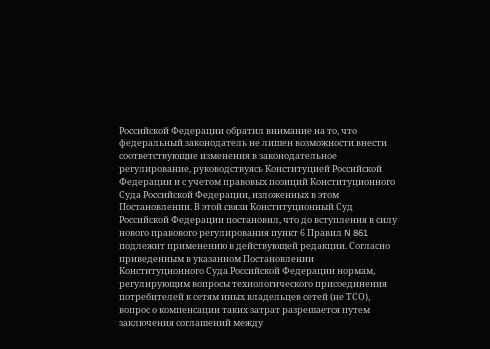Российской Федерации обратил внимание на то, что федеральный законодатель не лишен возможности внести соответствующие изменения в законодательное регулирование, руководствуясь Конституцией Российской Федерации и с учетом правовых позиций Конституционного Суда Российской Федерации, изложенных в этом Постановлении. В этой связи Конституционный Суд Российской Федерации постановил, что до вступления в силу нового правового регулирования пункт 6 Правил N 861 подлежит применению в действующей редакции. Согласно приведенным в указанном Постановлении Конституционного Суда Российской Федерации нормам, регулирующим вопросы технологического присоединения потребителей к сетям иных владельцев сетей (не ТСО), вопрос о компенсации таких затрат разрешается путем заключения соглашений между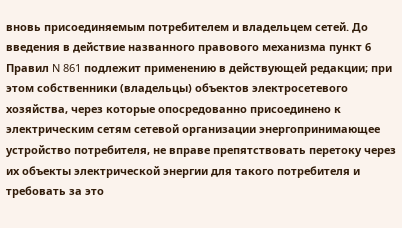вновь присоединяемым потребителем и владельцем сетей. До введения в действие названного правового механизма пункт 6 Правил N 861 подлежит применению в действующей редакции; при этом собственники (владельцы) объектов электросетевого хозяйства, через которые опосредованно присоединено к электрическим сетям сетевой организации энергопринимающее устройство потребителя, не вправе препятствовать перетоку через их объекты электрической энергии для такого потребителя и требовать за это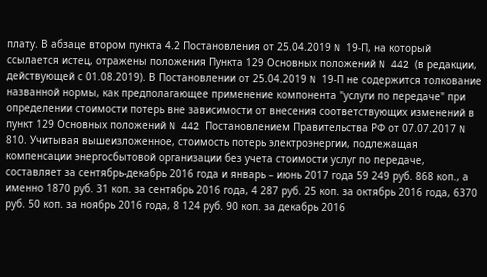плату. В абзаце втором пункта 4.2 Постановления от 25.04.2019 N 19-П, на который ссылается истец, отражены положения Пункта 129 Основных положений N 442 (в редакции, действующей с 01.08.2019). В Постановлении от 25.04.2019 N 19-П не содержится толкование названной нормы, как предполагающее применение компонента "услуги по передаче" при определении стоимости потерь вне зависимости от внесения соответствующих изменений в пункт 129 Основных положений N 442 Постановлением Правительства РФ от 07.07.2017 N 810. Учитывая вышеизложенное, стоимость потерь электроэнергии, подлежащая компенсации энергосбытовой организации без учета стоимости услуг по передаче, составляет за сентябрь-декабрь 2016 года и январь – июнь 2017 года 59 249 руб. 868 коп., а именно 1870 руб. 31 коп. за сентябрь 2016 года, 4 287 руб. 25 коп. за октябрь 2016 года, 6370 руб. 50 коп. за ноябрь 2016 года, 8 124 руб. 90 коп. за декабрь 2016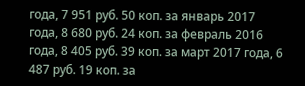года, 7 951 руб. 50 коп. за январь 2017 года, 8 680 руб. 24 коп. за февраль 2016 года, 8 405 руб. 39 коп. за март 2017 года, 6 487 руб. 19 коп. за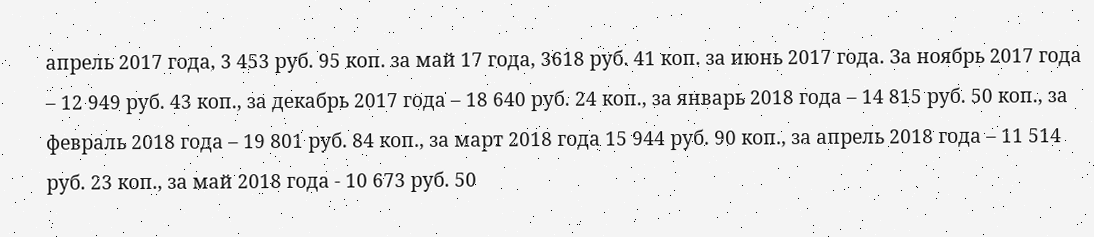апрель 2017 года, 3 453 руб. 95 коп. за май 17 года, 3618 руб. 41 коп. за июнь 2017 года. За ноябрь 2017 года – 12 949 руб. 43 коп., за декабрь 2017 года – 18 640 руб. 24 коп., за январь 2018 года – 14 815 руб. 50 коп., за февраль 2018 года – 19 801 руб. 84 коп., за март 2018 года 15 944 руб. 90 коп., за апрель 2018 года – 11 514 руб. 23 коп., за май 2018 года - 10 673 руб. 50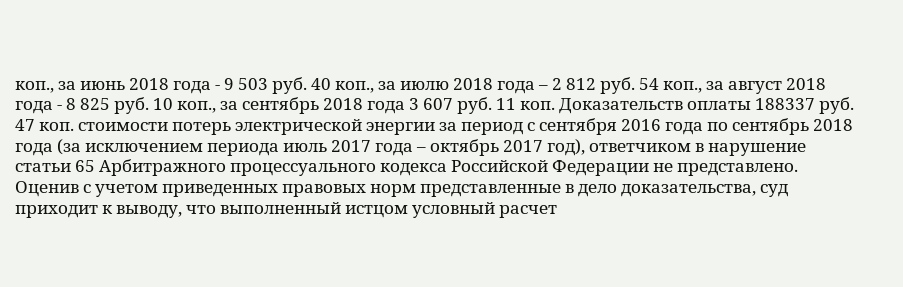коп., за июнь 2018 года - 9 503 руб. 40 коп., за июлю 2018 года – 2 812 руб. 54 коп., за август 2018 года - 8 825 руб. 10 коп., за сентябрь 2018 года 3 607 руб. 11 коп. Доказательств оплаты 188337 руб. 47 коп. стоимости потерь электрической энергии за период с сентября 2016 года по сентябрь 2018 года (за исключением периода июль 2017 года – октябрь 2017 год), ответчиком в нарушение статьи 65 Арбитражного процессуального кодекса Российской Федерации не представлено. Оценив с учетом приведенных правовых норм представленные в дело доказательства, суд приходит к выводу, что выполненный истцом условный расчет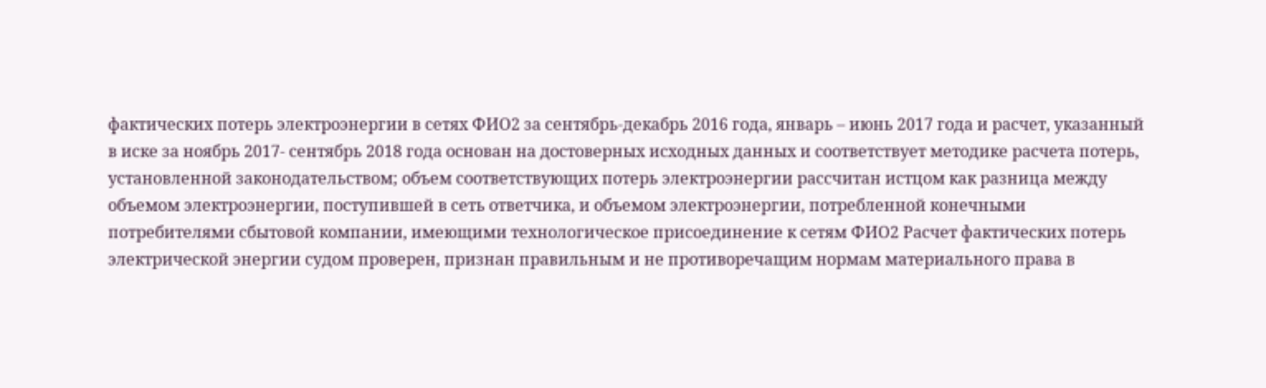фактических потерь электроэнергии в сетях ФИО2 за сентябрь-декабрь 2016 года, январь – июнь 2017 года и расчет, указанный в иске за ноябрь 2017- сентябрь 2018 года основан на достоверных исходных данных и соответствует методике расчета потерь, установленной законодательством; объем соответствующих потерь электроэнергии рассчитан истцом как разница между объемом электроэнергии, поступившей в сеть ответчика, и объемом электроэнергии, потребленной конечными потребителями сбытовой компании, имеющими технологическое присоединение к сетям ФИО2 Расчет фактических потерь электрической энергии судом проверен, признан правильным и не противоречащим нормам материального права в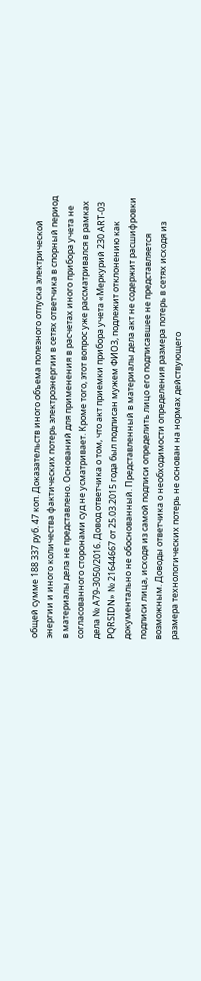общей сумме 188 337 руб. 47 коп. Доказательств иного объема полезного отпуска электрической энергии и иного количества фактических потерь электроэнергии в сетях ответчика в спорный период в материалы дела не представлено. Оснований для применения в расчетах иного прибора учета не согласованного сторонами суд не усматривает. Кроме того, этот вопрос уже рассматривался в рамках дела № А79-3050/2016. Довод ответчика о том, что акт приемки прибора учета «Меркурий 230 ART-03 PQRSIDN» № 21644667 от 25.03.2015 года был подписан мужем ФИО3, подлежит отклонению как документально не обоснованный. Представленный в материалы дела акт не содержит расшифровки подписи лица, исходя из самой подписи определить лицо его подписавшее не представляется возможным. Доводы ответчика о необходимости определения размера потерь в сетях исходя из размера технологических потерь не основан на нормах действующего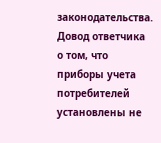законодательства. Довод ответчика о том, что приборы учета потребителей установлены не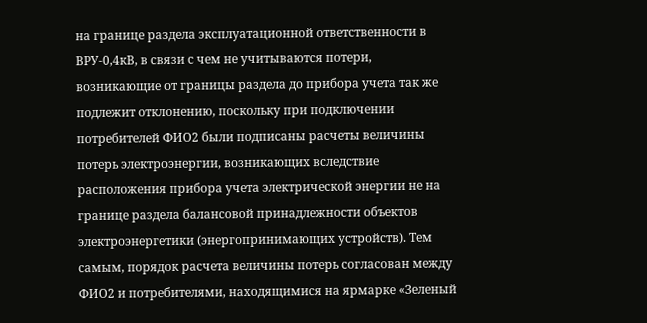на границе раздела эксплуатационной ответственности в ВРУ-0,4кВ, в связи с чем не учитываются потери, возникающие от границы раздела до прибора учета так же подлежит отклонению, поскольку при подключении потребителей ФИО2 были подписаны расчеты величины потерь электроэнергии, возникающих вследствие расположения прибора учета электрической энергии не на границе раздела балансовой принадлежности объектов электроэнергетики (энергопринимающих устройств). Тем самым, порядок расчета величины потерь согласован между ФИО2 и потребителями, находящимися на ярмарке «Зеленый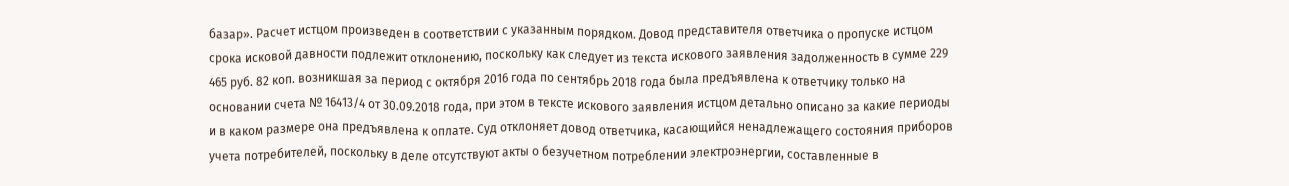базар». Расчет истцом произведен в соответствии с указанным порядком. Довод представителя ответчика о пропуске истцом срока исковой давности подлежит отклонению, поскольку как следует из текста искового заявления задолженность в сумме 229 465 руб. 82 коп. возникшая за период с октября 2016 года по сентябрь 2018 года была предъявлена к ответчику только на основании счета № 16413/4 от 30.09.2018 года, при этом в тексте искового заявления истцом детально описано за какие периоды и в каком размере она предъявлена к оплате. Суд отклоняет довод ответчика, касающийся ненадлежащего состояния приборов учета потребителей, поскольку в деле отсутствуют акты о безучетном потреблении электроэнергии, составленные в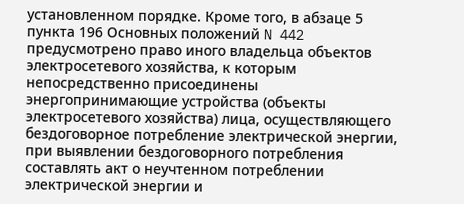установленном порядке. Кроме того, в абзаце 5 пункта 196 Основных положений N 442 предусмотрено право иного владельца объектов электросетевого хозяйства, к которым непосредственно присоединены энергопринимающие устройства (объекты электросетевого хозяйства) лица, осуществляющего бездоговорное потребление электрической энергии, при выявлении бездоговорного потребления составлять акт о неучтенном потреблении электрической энергии и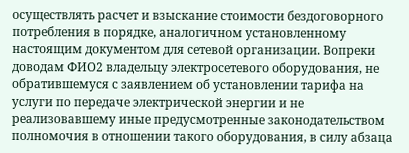осуществлять расчет и взыскание стоимости бездоговорного потребления в порядке, аналогичном установленному настоящим документом для сетевой организации. Вопреки доводам ФИО2 владельцу электросетевого оборудования, не обратившемуся с заявлением об установлении тарифа на услуги по передаче электрической энергии и не реализовавшему иные предусмотренные законодательством полномочия в отношении такого оборудования, в силу абзаца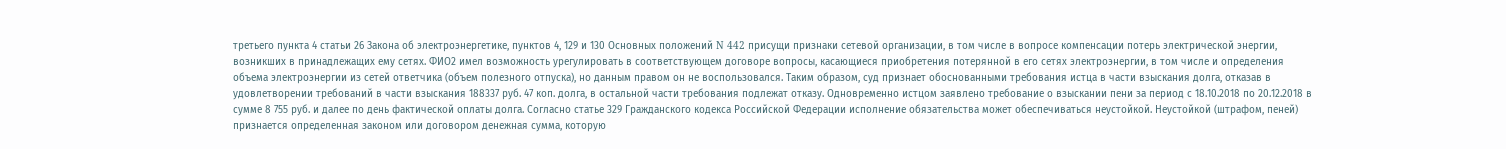третьего пункта 4 статьи 26 Закона об электроэнергетике, пунктов 4, 129 и 130 Основных положений N 442 присущи признаки сетевой организации, в том числе в вопросе компенсации потерь электрической энергии, возникших в принадлежащих ему сетях. ФИО2 имел возможность урегулировать в соответствующем договоре вопросы, касающиеся приобретения потерянной в его сетях электроэнергии, в том числе и определения объема электроэнергии из сетей ответчика (объем полезного отпуска), но данным правом он не воспользовался. Таким образом, суд признает обоснованными требования истца в части взыскания долга, отказав в удовлетворении требований в части взыскания 188337 руб. 47 коп. долга, в остальной части требования подлежат отказу. Одновременно истцом заявлено требование о взыскании пени за период с 18.10.2018 по 20.12.2018 в сумме 8 755 руб. и далее по день фактической оплаты долга. Согласно статье 329 Гражданского кодекса Российской Федерации исполнение обязательства может обеспечиваться неустойкой. Неустойкой (штрафом, пеней) признается определенная законом или договором денежная сумма, которую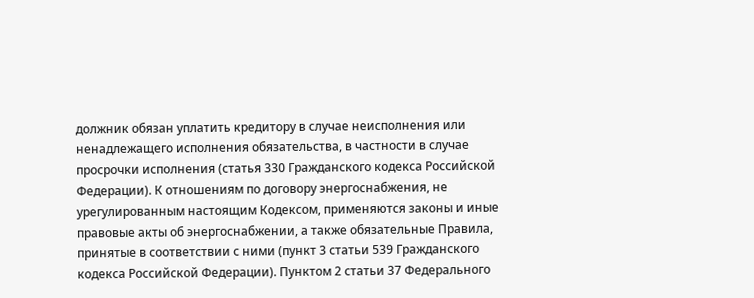должник обязан уплатить кредитору в случае неисполнения или ненадлежащего исполнения обязательства, в частности в случае просрочки исполнения (статья 330 Гражданского кодекса Российской Федерации). К отношениям по договору энергоснабжения, не урегулированным настоящим Кодексом, применяются законы и иные правовые акты об энергоснабжении, а также обязательные Правила, принятые в соответствии с ними (пункт 3 статьи 539 Гражданского кодекса Российской Федерации). Пунктом 2 статьи 37 Федерального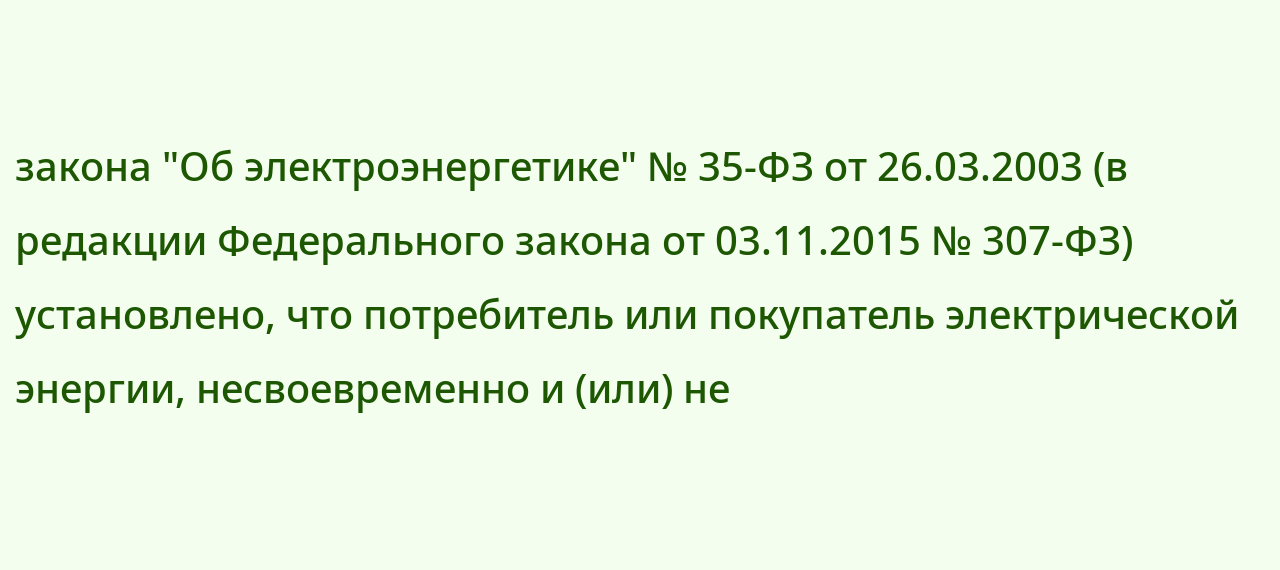закона "Об электроэнергетике" № 35-ФЗ от 26.03.2003 (в редакции Федерального закона от 03.11.2015 № 307-ФЗ) установлено, что потребитель или покупатель электрической энергии, несвоевременно и (или) не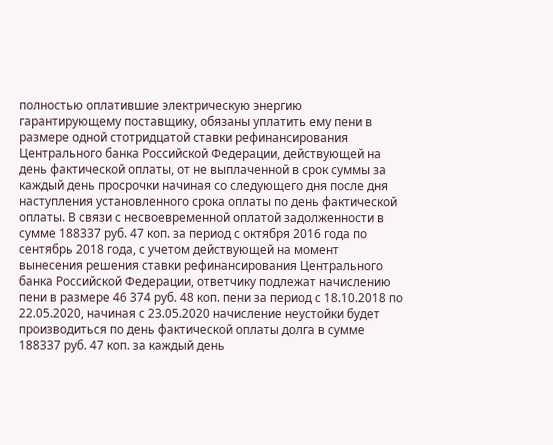полностью оплатившие электрическую энергию гарантирующему поставщику, обязаны уплатить ему пени в размере одной стотридцатой ставки рефинансирования Центрального банка Российской Федерации, действующей на день фактической оплаты, от не выплаченной в срок суммы за каждый день просрочки начиная со следующего дня после дня наступления установленного срока оплаты по день фактической оплаты. В связи с несвоевременной оплатой задолженности в сумме 188337 руб. 47 коп. за период с октября 2016 года по сентябрь 2018 года, с учетом действующей на момент вынесения решения ставки рефинансирования Центрального банка Российской Федерации, ответчику подлежат начислению пени в размере 46 374 руб. 48 коп. пени за период с 18.10.2018 по 22.05.2020, начиная с 23.05.2020 начисление неустойки будет производиться по день фактической оплаты долга в сумме 188337 руб. 47 коп. за каждый день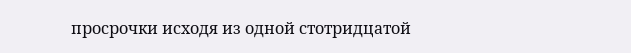просрочки исходя из одной стотридцатой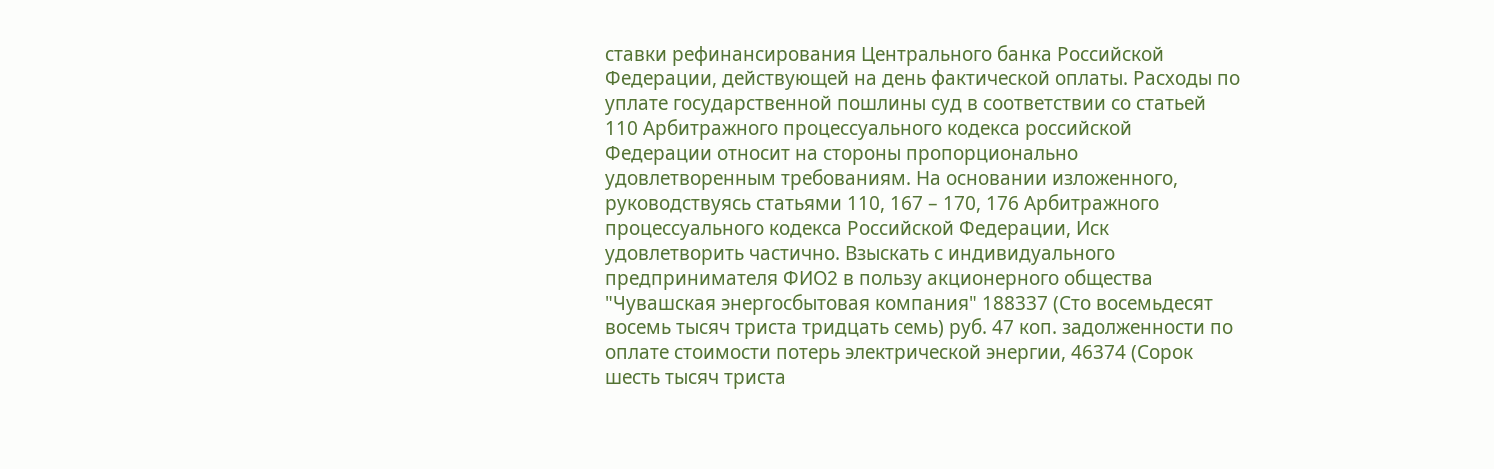ставки рефинансирования Центрального банка Российской Федерации, действующей на день фактической оплаты. Расходы по уплате государственной пошлины суд в соответствии со статьей 110 Арбитражного процессуального кодекса российской Федерации относит на стороны пропорционально удовлетворенным требованиям. На основании изложенного, руководствуясь статьями 110, 167 – 170, 176 Арбитражного процессуального кодекса Российской Федерации, Иск удовлетворить частично. Взыскать с индивидуального предпринимателя ФИО2 в пользу акционерного общества "Чувашская энергосбытовая компания" 188337 (Сто восемьдесят восемь тысяч триста тридцать семь) руб. 47 коп. задолженности по оплате стоимости потерь электрической энергии, 46374 (Сорок шесть тысяч триста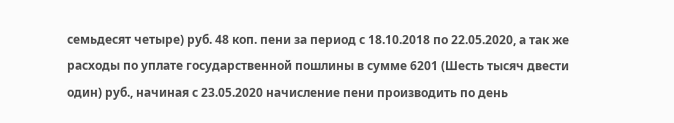семьдесят четыре) руб. 48 коп. пени за период с 18.10.2018 по 22.05.2020, а так же расходы по уплате государственной пошлины в сумме 6201 (Шесть тысяч двести один) руб., начиная с 23.05.2020 начисление пени производить по день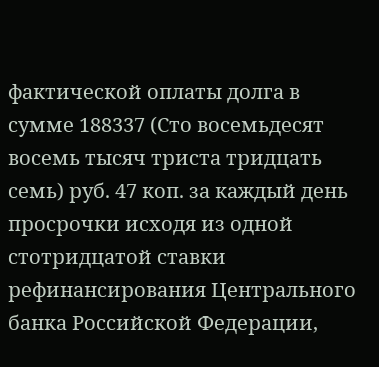фактической оплаты долга в сумме 188337 (Сто восемьдесят восемь тысяч триста тридцать семь) руб. 47 коп. за каждый день просрочки исходя из одной стотридцатой ставки рефинансирования Центрального банка Российской Федерации,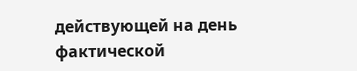действующей на день фактической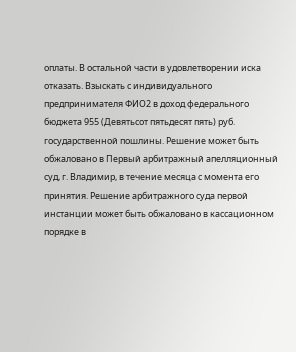оплаты. В остальной части в удовлетворении иска отказать. Взыскать с индивидуального предпринимателя ФИО2 в доход федерального бюджета 955 (Девятьсот пятьдесят пять) руб. государственной пошлины. Решение может быть обжаловано в Первый арбитражный апелляционный суд, г. Владимир, в течение месяца с момента его принятия. Решение арбитражного суда первой инстанции может быть обжаловано в кассационном порядке в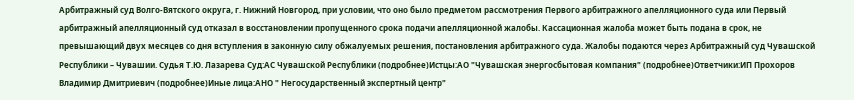Арбитражный суд Волго-Вятского округа, г. Нижний Новгород, при условии, что оно было предметом рассмотрения Первого арбитражного апелляционного суда или Первый арбитражный апелляционный суд отказал в восстановлении пропущенного срока подачи апелляционной жалобы. Кассационная жалоба может быть подана в срок, не превышающий двух месяцев со дня вступления в законную силу обжалуемых решения, постановления арбитражного суда. Жалобы подаются через Арбитражный суд Чувашской Республики – Чувашии. Судья Т.Ю. Лазарева Суд:АС Чувашской Республики (подробнее)Истцы:АО "Чувашская энергосбытовая компания" (подробнее)Ответчики:ИП Прохоров Владимир Дмитриевич (подробнее)Иные лица:АНО " Негосударственный экспертный центр"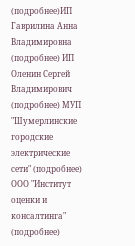(подробнее)ИП Гаврилина Анна Владимировна (подробнее) ИП Оленин Сергей Владимирович (подробнее) МУП "Шумерлинские городские электрические сети" (подробнее) ООО "Институт оценки и консалтинга" (подробнее)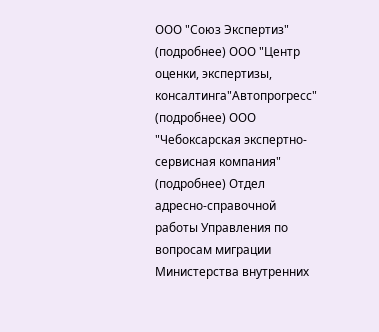ООО "Союз Экспертиз" (подробнее) ООО "Центр оценки, экспертизы, консалтинга"Автопрогресс" (подробнее) ООО "Чебоксарская экспертно-сервисная компания" (подробнее) Отдел адресно-справочной работы Управления по вопросам миграции Министерства внутренних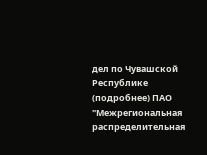дел по Чувашской Республике (подробнее) ПАО "Межрегиональная распределительная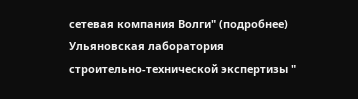сетевая компания Волги" (подробнее) Ульяновская лаборатория строительно-технической экспертизы "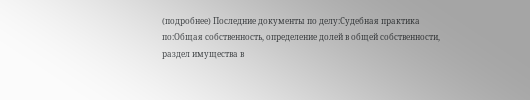(подробнее) Последние документы по делу:Судебная практика по:Общая собственность, определение долей в общей собственности, раздел имущества в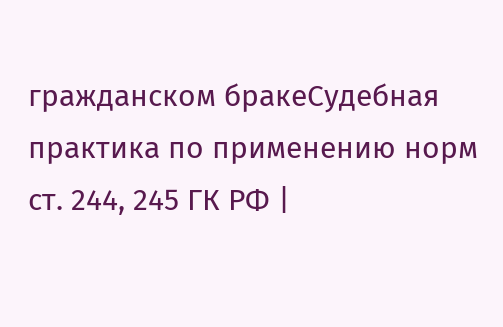гражданском бракеСудебная практика по применению норм ст. 244, 245 ГК РФ |